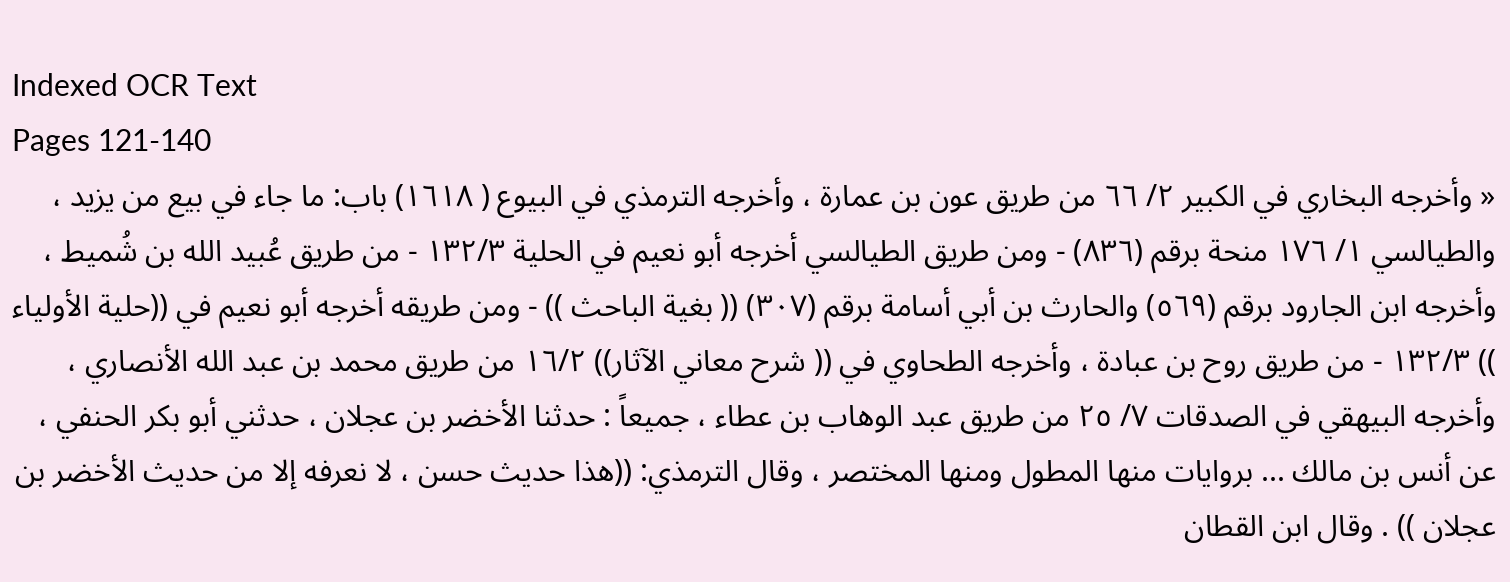Indexed OCR Text
Pages 121-140
« وأخرجه البخاري في الكبير ٢/ ٦٦ من طريق عون بن عمارة ، وأخرجه الترمذي في البيوع ( ١٦١٨) باب: ما جاء في بيع من يزيد ، والطيالسي ١/ ١٧٦ منحة برقم (٨٣٦) - ومن طريق الطيالسي أخرجه أبو نعيم في الحلية ١٣٢/٣ - من طريق عُبيد الله بن شُميط ، وأخرجه ابن الجارود برقم (٥٦٩) والحارث بن أبي أسامة برقم (٣٠٧) (( بغية الباحث )) - ومن طريقه أخرجه أبو نعيم في ((حلية الأولياء )) ١٣٢/٣ - من طريق روح بن عبادة ، وأخرجه الطحاوي في (( شرح معاني الآثار)) ١٦/٢ من طريق محمد بن عبد الله الأنصاري ، وأخرجه البيهقي في الصدقات ٧/ ٢٥ من طريق عبد الوهاب بن عطاء ، جميعاً : حدثنا الأخضر بن عجلان ، حدثني أبو بكر الحنفي ، عن أنس بن مالك ... بروايات منها المطول ومنها المختصر ، وقال الترمذي: ((هذا حديث حسن ، لا نعرفه إلا من حديث الأخضر بن عجلان )) . وقال ابن القطان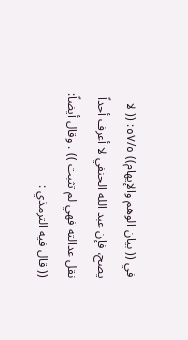في (( بيان الوهم والإيهام)) ٥٧/٥: (( لا يصح، فإن عبد الله الحنفي لا أعرف أحداً نقل عدالته فهي لم تثبت )) . وقال أيضاً: (( قال فيه الترمذي :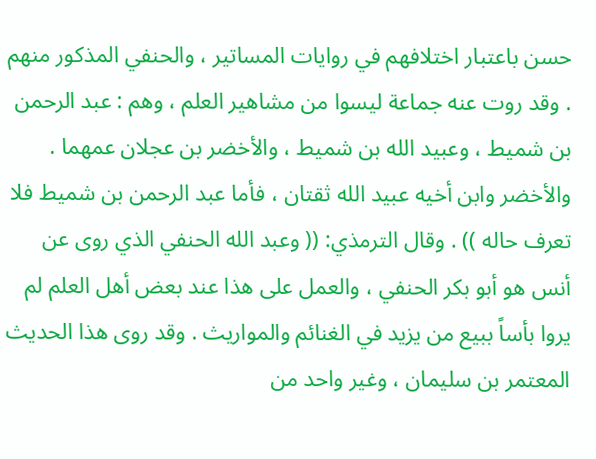حسن باعتبار اختلافهم في روايات المساتير ، والحنفي المذكور منهم . وقد روت عنه جماعة ليسوا من مشاهير العلم ، وهم : عبد الرحمن بن شميط ، وعبيد الله بن شميط ، والأخضر بن عجلان عمهما . والأخضر وابن أخيه عبيد الله ثقتان ، فأما عبد الرحمن بن شميط فلا تعرف حاله )) . وقال الترمذي: (( وعبد الله الحنفي الذي روى عن أنس هو أبو بكر الحنفي ، والعمل على هذا عند بعض أهل العلم لم يروا بأساً ببيع من يزيد في الغنائم والمواريث . وقد روى هذا الحديث المعتمر بن سليمان ، وغير واحد من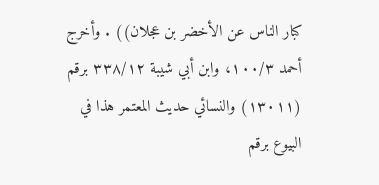كبار الناس عن الأخضر بن عجلان)) . وأخرج أحمد ١٠٠/٣، وابن أبي شيبة ٣٣٨/١٢ برقم (١٣٠١١) والنسائي حديث المعتمر هذا في البيوع برقم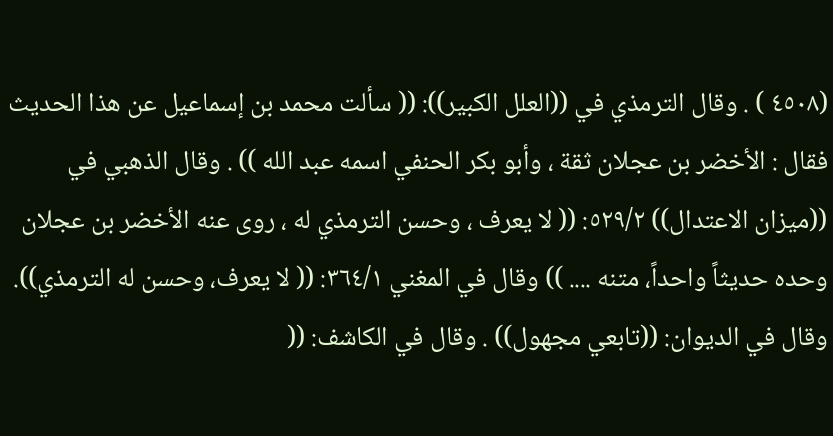(٤٥٠٨ ) . وقال الترمذي في ((العلل الكبير)): (( سألت محمد بن إسماعيل عن هذا الحديث فقال : الأخضر بن عجلان ثقة ، وأبو بكر الحنفي اسمه عبد الله )) . وقال الذهبي في ((ميزان الاعتدال)) ٥٢٩/٢: (( لا يعرف ، وحسن الترمذي له ، روى عنه الأخضر بن عجلان وحده حديثاً واحداً، متنه .... )) وقال في المغني ٣٦٤/١: (( لا يعرف، وحسن له الترمذي)). وقال في الديوان: ((تابعي مجهول)) . وقال في الكاشف: ((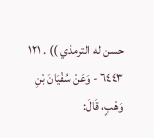حسن له الترمذي )) . ١٢١ ٦٤٤٣ - وَعَنْ سُفْيَانَ بْنِ وَهْبٍ، قَالَ: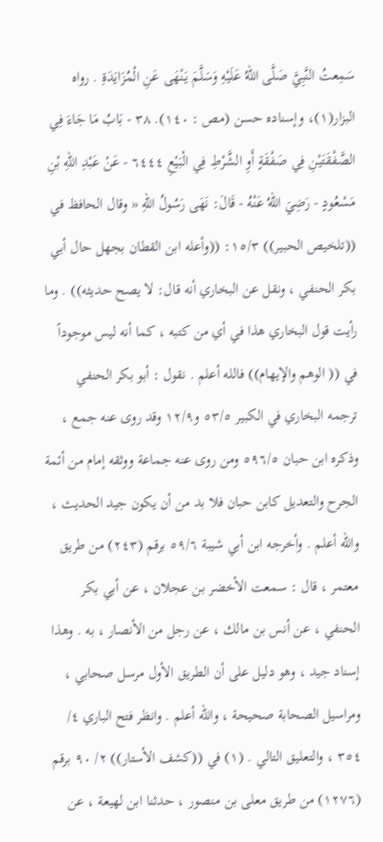سَمِعتُ النَّبِيَّ صَلَّى اللهُ عَلَيْهِ وَسَلَّمَ يَنْهَى عَنِ الْمُزَايَدَةِ . رواه البزار(١)، وإسناده حسن (مص : ١٤٠). ٣٨ - بَابُ مَا جَاءَ فِي الصَّفْقَتَيْنِ فِي صَفْقَةٍ أَوِ الشَّرْطِ فِي الْبَيْعِ ٦٤٤٤ - عَنْ عَبْدِ اللهِ بْنِ مَسْعُودٍ - رَضِيَ اللهُ عَنْهُ - قَالَ: نَهَى رَسُولُ اللهِ « وقال الحافظ في ((تلخيص الحبير)) ١٥/٣: ((وأعله ابن القطان بجهل حال أبي بكر الحنفي ، ونقل عن البخاري أنه قال: لا يصح حديثه)) . وما رأيت قول البخاري هذا في أي من كتبه ، كما أنه ليس موجوداً في (( الوهم والإيهام)) فالله أعلم . نقول : أبو بكر الحنفي ترجمه البخاري في الكبير ٥٣/٥ و١٢/٩ وقد روى عنه جمع ، وذكره ابن حبان ٥٩٦/٥ ومن روى عنه جماعة ووثقه إمام من أئمة الجرح والتعديل کابن حبان فلا بد من أن يكون جيد الحديث ، والله أعلم . وأخرجه ابن أبي شيبة ٥٩/٦ برقم (٢٤٣) من طريق معتمر ، قال : سمعت الأخضر بن عجلان ، عن أبي بكر الحنفي ، عن أنس بن مالك ، عن رجل من الأنصار ، به . وهذا إسناد جيد ، وهو دليل على أن الطريق الأول مرسل صحابي ، ومراسيل الصحابة صحيحة ، والله أعلم . وانظر فتح الباري ٤/ ٣٥٤ ، والتعليق التالي . (١) في ((كشف الأستار)) ٢/ ٩٠ برقم (١٢٧٦) من طريق معلى بن منصور ، حدثنا ابن لهيعة ، عن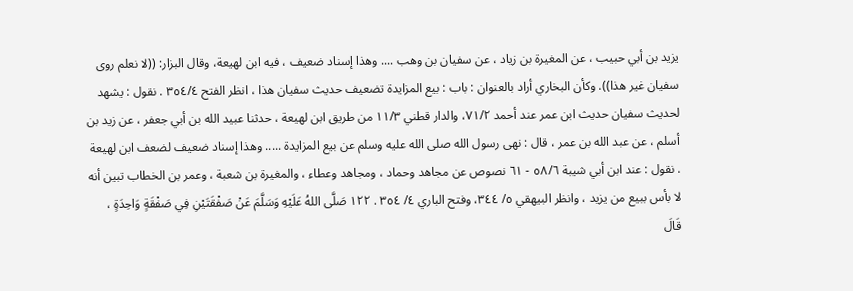يزيد بن أبي حبيب ، عن المغيرة بن زياد ، عن سفيان بن وهب .... وهذا إسناد ضعيف ، فيه ابن لهيعة، وقال البزار: ((لا نعلم روى سفيان غير هذا)). وكأن البخاري أراد بالعنوان : باب : بيع المزايدة تضعيف حديث سفيان هذا ، انظر الفتح ٣٥٤/٤ . نقول : يشهد لحديث سفيان حديث ابن عمر عند أحمد ٧١/٢، والدار قطني ١١/٣ من طريق ابن لهيعة ، حدثنا عبيد الله بن أبي جعفر ، عن زيد بن أسلم ، عن عبد الله بن عمر ، قال : نهى رسول الله صلى الله عليه وسلم عن بيع المزايدة ..... وهذا إسناد ضعيف لضعف ابن لهيعة . نقول : عند ابن أبي شيبة ٥٨/٦ - ٦١ نصوص عن مجاهد وحماد ، ومجاهد وعطاء ، والمغيرة بن شعبة ، وعمر بن الخطاب تبين أنه لا بأس ببيع من يزيد ، وانظر البيهقي ٥/ ٣٤٤، وفتح الباري ٤/ ٣٥٤ . ١٢٢ صَلَّى اللهُ عَلَيْهِ وَسَلَّمَ عَنْ صَفْقَتَيْنِ فِي صَفْقَةٍ وَاحِدَةٍ ، قَالَ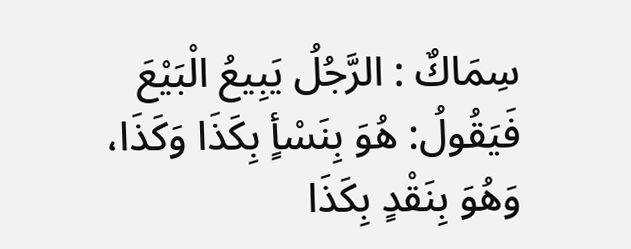سِمَاكٌ : الرَّجُلُ يَبِيعُ الْبَيْعَ فَيَقُولُ: هُوَ بِنَسْأٍ بِكَذَا وَكَذَا، وَهُوَ بِنَقْدٍ بِكَذَا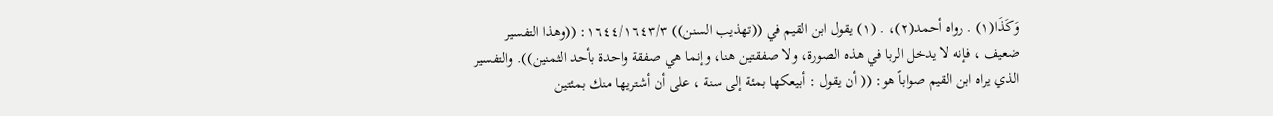وَكَذَا(١) . رواه أحمد(٢)، . (١) يقول ابن القيم في ((تهذيب السنن)) ١٦٤٤/١٦٤٣/٣: ((وهذا التفسير ضعيف ، فإنه لا يدخل الربا في هذه الصورة، ولا صفقتين هنا، وإنما هي صفقة واحدة بأحد الثمنين)). والتفسير الذي يراه ابن القيم صواباً هو: (( أن يقول : أبيعكها بمئة إلى سنة ، على أن أشتريها منك بمئتين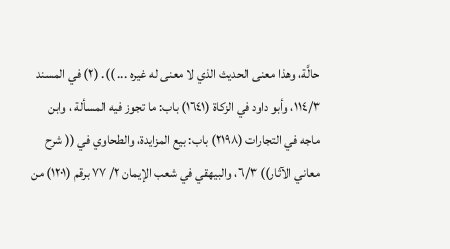حالَّة، وهذا معنى الحديث الذي لا معنى له غيره ... )). (٢) في المسند ١١٤/٣، وأبو داود في الزكاة (١٦٤١) باب: ما تجوز فيه المسألة ، وابن ماجه في التجارات (٢١٩٨) باب: بيع المزايدة، والطحاوي في (( شرح معاني الآثار)) ٦/٣، والبيهقي في شعب الإيمان ٢/ ٧٧ برقم (١٢٠١) من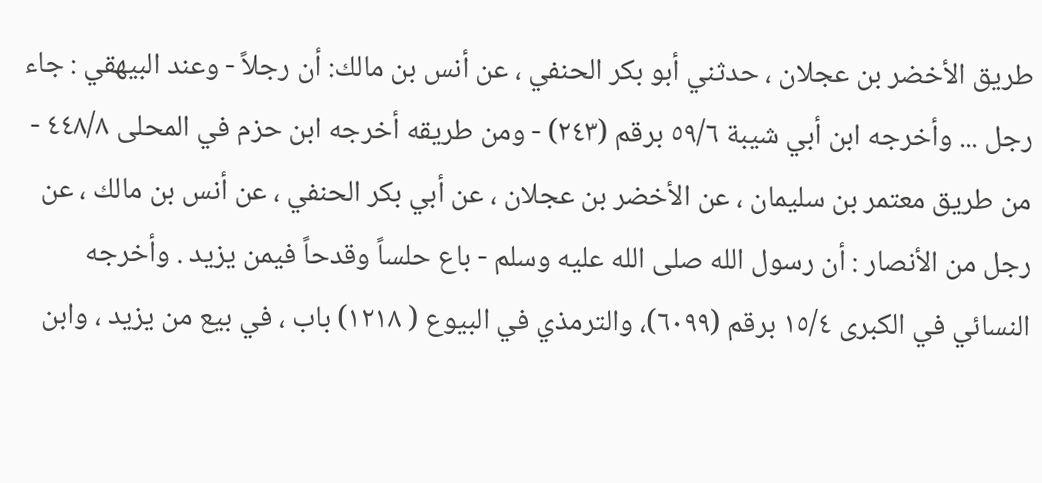طريق الأخضر بن عجلان ، حدثني أبو بكر الحنفي ، عن أنس بن مالك: أن رجلاً - وعند البيهقي : جاء رجل ... وأخرجه ابن أبي شيبة ٥٩/٦ برقم (٢٤٣) - ومن طريقه أخرجه ابن حزم في المحلى ٤٤٨/٨ - من طريق معتمر بن سليمان ، عن الأخضر بن عجلان ، عن أبي بكر الحنفي ، عن أنس بن مالك ، عن رجل من الأنصار : أن رسول الله صلى الله عليه وسلم - باع حلساً وقدحاً فیمن یزید . وأخرجه النسائي في الكبرى ١٥/٤ برقم (٦٠٩٩)، والترمذي في البيوع ( ١٢١٨) باب ، في بيع من يزيد ، وابن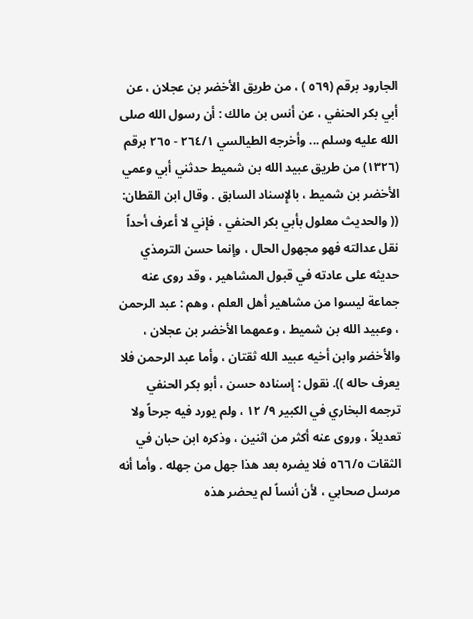الجارود برقم (٥٦٩ ) ، من طريق الأخضر بن عجلان ، عن أبي بكر الحنفي ، عن أنس بن مالك : أن رسول الله صلى الله عليه وسلم ... وأخرجه الطيالسي ٢٦٤/١ - ٢٦٥ برقم (١٣٢٦) من طريق عبيد الله بن شميط حدثني أبي وعمي الأخضر بن شميط ، بالإِسناد السابق . وقال ابن القطان: (( والحديث معلول بأبي بكر الحنفي ، فإني لا أعرف أحداً نقل عدالته فهو مجهول الحال ، وإنما حسن الترمذي حديثه على عادته في قبول المشاهير ، وقد روى عنه جماعة ليسوا من مشاهير أهل العلم ، وهم : عبد الرحمن ، وعبيد الله بن شميط ، وعمهما الأخضر بن عجلان ، والأخضر وابن أخيه عبيد الله ثقتان ، وأما عبد الرحمن فلا يعرف حاله )). نقول : إسناده حسن ، أبو بكر الحنفي ترجمه البخاري في الكبير ٩/ ١٢ ، ولم يورد فيه جرحاً ولا تعديلاً ، وروى عنه أكثر من اثنين ، وذكره ابن حبان في الثقات ٥٦٦/٥ فلا يضره بعد هذا جهل من جهله . وأما أنه مرسل صحابي ، لأن أنساً لم يحضر هذه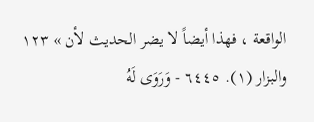الواقعة ، فهذا أيضاً لا يضر الحديث لأن » ١٢٣ والبزار (١). ٦٤٤٥ - وَرَوَى لَهُ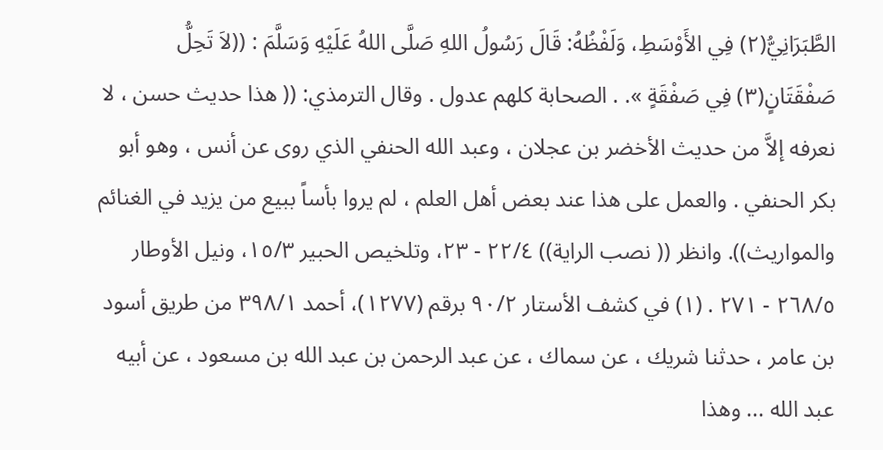الطَّبَرَانِيُّ(٢) فِي الأَوْسَطِ، وَلَفْظُهُ: قَالَ رَسُولُ اللهِ صَلَّى اللهُ عَلَيْهِ وَسَلَّمَ : ((لاَ تَحِلُّ صَفْقَتَانٍ(٣) فِي صَفْقَةٍ ». . الصحابة كلهم عدول . وقال الترمذي: (( هذا حديث حسن ، لا نعرفه إلاَّ من حديث الأخضر بن عجلان ، وعبد الله الحنفي الذي روى عن أنس ، وهو أبو بكر الحنفي . والعمل على هذا عند بعض أهل العلم ، لم يروا بأساً ببيع من يزيد في الغنائم والمواريث)). وانظر (( نصب الراية)) ٢٢/٤ - ٢٣، وتلخيص الحبير ١٥/٣، ونيل الأوطار ٢٦٨/٥ - ٢٧١ . (١) في كشف الأستار ٩٠/٢ برقم (١٢٧٧)، أحمد ٣٩٨/١ من طريق أسود بن عامر ، حدثنا شريك ، عن سماك ، عن عبد الرحمن بن عبد الله بن مسعود ، عن أبيه عبد الله ... وهذا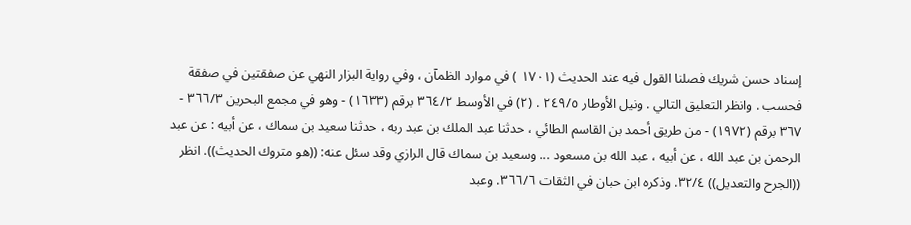إسناد حسن شريك فصلنا القول فيه عند الحديث (١٧٠١ ) في موارد الظمآن ، وفي رواية البزار النهي عن صفقتين في صفقة فحسب . وانظر التعليق التالي . ونيل الأوطار ٢٤٩/٥ . (٢) في الأوسط ٣٦٤/٢ برقم (١٦٣٣) - وهو في مجمع البحرين ٣٦٦/٣ - ٣٦٧ برقم (١٩٧٢) - من طريق أحمد بن القاسم الطائي ، حدثنا عبد الملك بن عبد ربه ، حدثنا سعيد بن سماك ، عن أبيه : عن عبد الرحمن بن عبد الله ، عن أبيه ، عبد الله بن مسعود ... وسعيد بن سماك قال الرازي وقد سئل عنه: ((هو متروك الحديث)). انظر ((الجرح والتعديل)) ٣٢/٤. وذكره ابن حبان في الثقات ٣٦٦/٦. وعبد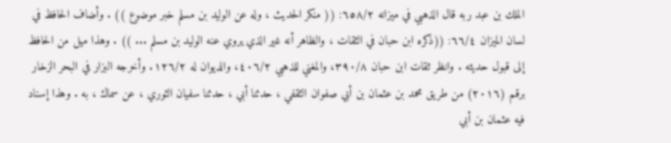الملك بن عبد ربه قال الذهبي في ميزانه ٦٥٨/٢: (( منكر الحديث ، وله عن الوليد بن مسلم خبر موضوع )) . وأضاف الحافظ في لسان الميزان ٦٦/٤: ((ذكره ابن حبان في الثقات ، والظاهر أنه غير الذي يروي عنه الوليد بن مسلم ... )) . وهذا ميل من الحافظ إلى قبول حديثه . وانظر ثقات ابن حبان ٣٩٠/٨، والمغني للذهبي ٤٠٦/٢، والديوان له ١٢٦/٢. وأخرجه البزار في البحر الزخار برقم (٢٠١٦) من طريق محمد بن عثمان بن أبي صفوان الثقفي ، حدثنا أبي ، حدثنا سفيان الثوري ، عن سماك ، به . وهذا إسناد فيه عثمان بن أبي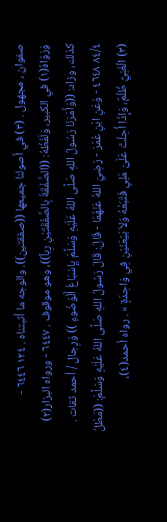صفوان ، مجهول . (٣) في أصولنا جميعها ((صفقتين)). والوجه ما أثبتناه . ١٢٤ ٦٤٤٦ - وَرَوَاهُ(١) في الكبير، وَلَفْظُهُ: ((الصَّفْقَةُ بِالصَّفْقَتَيْنِ رِباً))، وهو موقوف . ٦٤٤٧ - ورواه البزار(٢) كذلك، وزاد: ((وَأَمَرَنَا رَسُولُ اللهِ صَلَّى اللهُ عَلَيْهِ وَسَلَّمَ بِإِسْبَاغْ أَلْوُضُوءِ )) وَرِجال / أحمد ثقات . ٨٤/٤ ٤٦٤٨ - وَعَنِ ابْنِ عُمَرَ - رَضِيَ اللهُ عَنْهُمَا - قَالَ: قَالَ رَسُولُ اللهِ صَلَّى اللهُ عَلَيْهِ وَسَلَّمَ: ((مَطْلُ (٣) الْغَنِيِّ ظُلْمٌ، وَإِذَا أُحِلْتَ عَلَىْ مَلِىٍ فَتْبَعْهُ وَلاَ بَيْعَنَيْنِ فِي وَاحِدَةٍ » . رواه أحمد(٤)،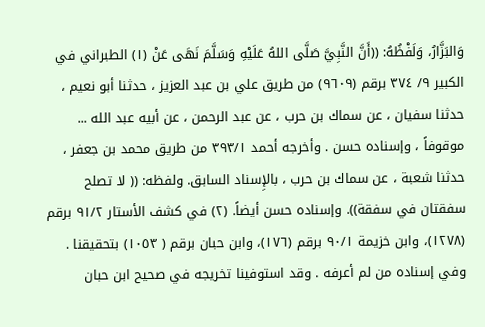وَالبَزَّارُ، وَلَفْظُهُ: ((أَنَّ النَّبِيَّ صَلَّى اللهُ عَلَيْهِ وَسَلَّمَ نَهَى عَنْ (١) الطبراني في الكبير ٩/ ٣٧٤ برقم (٩٦٠٩) من طريق علي بن عبد العزيز ، حدثنا أبو نعيم ، حدثنا سفيان ، عن سماك بن حرب ، عن عبد الرحمن ، عن أبيه عبد الله ... موقوفاً ، وإسناده حسن . وأخرجه أحمد ٣٩٣/١ من طريق محمد بن جعفر ، حدثنا شعبة ، عن سماك بن حرب ، بالإِسناد السابق. ولفظه: (( لا تصلح سفقتان في سفقة)). وإسناده حسن أيضاً. (٢) في كشف الأستار ٩١/٢ برقم (١٢٧٨)، وابن خزيمة ٩٠/١ برقم (١٧٦)، وابن حبان برقم ( ١٠٥٣) بتحقيقنا . وفي إسناده من لم أعرفه . وقد استوفينا تخريجه في صحيح ابن حبان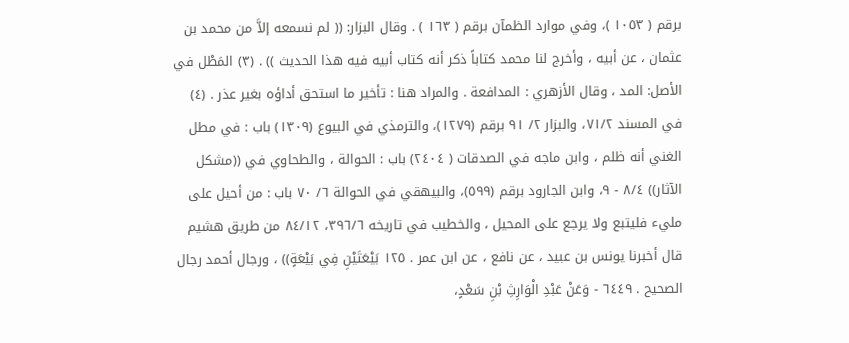برقم ( ١٠٥٣ )، وفي موارد الظمآن برقم ( ١٦٣ ) . وقال البزار: (( لم نسمعه إلاَّ من محمد بن عثمان ، عن أبيه ، وأخرج لنا محمد كتاباً ذكر أنه کتاب أبيه فيه هذا الحديث )) . (٣) المَطْل في الأصل: المد ، وقال الأزهري : المدافعة . والمراد هنا : تأخير ما استحق أداؤه بغير عذر . (٤) في المسند ٧١/٢، والبزار ٢/ ٩١ برقم (١٢٧٩)، والترمذي في البيوع (١٣٠٩) باب : في مطل الغني أنه ظلم ، وابن ماجه في الصدقات ( ٢٤٠٤) باب : الحوالة ، والطحاوي في ((مشكل الآثار)) ٨/٤ - ٩، وابن الجارود برقم (٥٩٩)، والبيهقي في الحوالة ٦/ ٧٠ باب : من أحيل على مليء فليتبع ولا يرجع على المحيل ، والخطيب في تاريخه ٣٩٦/٦، ٨٤/١٢ من طريق هشيم قال أخبرنا يونس بن عبيد ، عن نافع ، عن ابن عمر . ١٢٥ بَيْعَتَيْنِ فِي بَيْعَةٍ)) ، ورجال أحمد رجال الصحيح . ٦٤٤٩ - وَعَنْ عَبْدِ الْوَارِثِ بْنِ سَعْدٍ،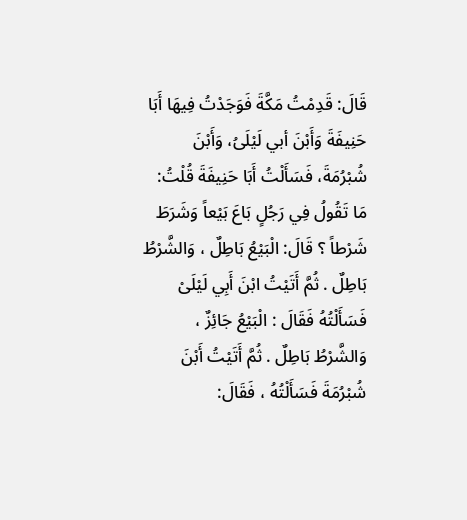قَالَ: قَدِمْتُ مَكَّةَ فَوَجَدْتُ فِيهَا أَبَا حَنِيفَةَ وَأَبْنَ أبي لَيْلَىُ، وَأَبْنَ شُبْرُمَةَ، فَسَأَلْتُ أَبَا حَنِيفَةَ قُلْتُ: مَا تَقُولُ فِي رَجُلٍ بَاعَ بَيْعاً وَشَرَطَ شَرْطاً ؟ قَالَ: الْبَيْعُ بَاطِلٌ ، وَالشَّرْطُ بَاطِلٌ . ثُمَّ أَتَيْتُ ابْنَ أَبِي لَيْلَىْ فَسَأَلْتُهُ فَقَالَ : الْبَيْعُ جَائِزٌ ، وَالشَّرْطُ بَاطِلٌ . ثُمَّ أَتَيْتُ أَبْنَ شُبْرُمَةَ فَسَأَلْتُهُ ، فَقَالَ: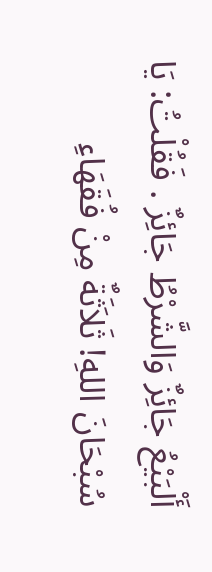أَلْبَيْعُ جَائِزٌ وَالشَّرْطُ جَائِزٌ . فَقُلْتُ: يَا سُبْحَانَ اللهِ! ثَلاَثَةٌ مِنْ فُقَهَاءِ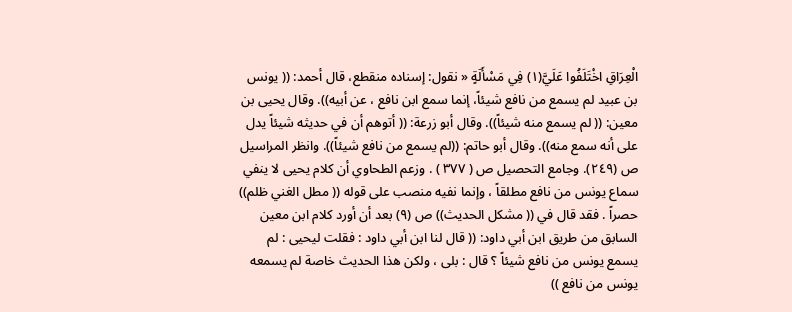الْعِرَاقِ اخْتَلَفُوا عَلَيَّ(١) فِي مَسْأَلَةٍ « نقول: إسناده منقطع، قال أحمد: (( يونس بن عبيد لم يسمع من نافع شيئاً، إنما سمع ابن نافع ، عن أبيه)). وقال يحيى بن معين: (( لم يسمع منه شيئاً)). وقال أبو زرعة: (( أتوهم أن في حديثه شيئاً يدل على أنه سمع منه)). وقال أبو حاتم: ((لم يسمع من نافع شيئاً)). وانظر المراسيل ص (٢٤٩). وجامع التحصيل ص ( ٣٧٧ ) . وزعم الطحاوي أن كلام يحيى لا ينفي سماع يونس من نافع مطلقاً ، وإنما نفيه منصب على قوله (( مطل الغني ظلم)) حصراً . فقد قال في (( مشكل الحديث)) ص (٩) بعد أن أورد كلام ابن معين السابق من طريق ابن أبي داود: (( قال لنا ابن أبي داود : فقلت ليحيى : لم يسمع يونس من نافع شيئاً ؟ قال : بلى ، ولكن هذا الحديث خاصة لم يسمعه يونس من نافع ))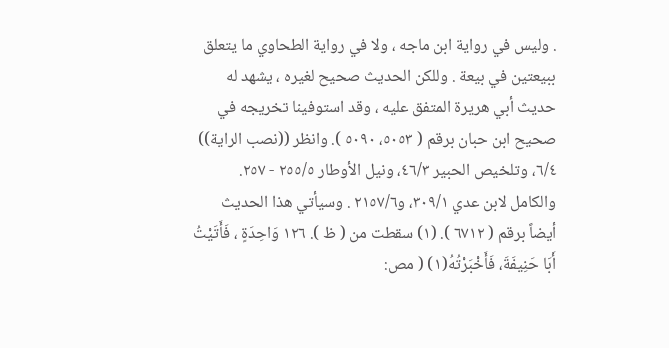. وليس في رواية ابن ماجه ، ولا في رواية الطحاوي ما يتعلق ببيعتين في بيعة . وللكن الحديث صحيح لغيره ، يشهد له حديث أبي هريرة المتفق عليه ، وقد استوفينا تخريجه في صحيح ابن حبان برقم ( ٥٠٥٣، ٥٠٩٠ ). وانظر ((نصب الراية)) ٦/٤، وتلخيص الحبير ٤٦/٣، ونيل الأوطار ٢٥٥/٥ - ٢٥٧. والكامل لابن عدي ٣٠٩/١، و٢١٥٧/٦ . وسيأتي هذا الحديث أيضاً برقم ( ٦٧١٢ ). (١) سقطت من ( ظ ). ١٢٦ وَاحِدَةٍ ، فَأَتَيْتُ أَبَا حَنِيفَةَ، فَأَخْبَرْتُهُ(١) ( مص: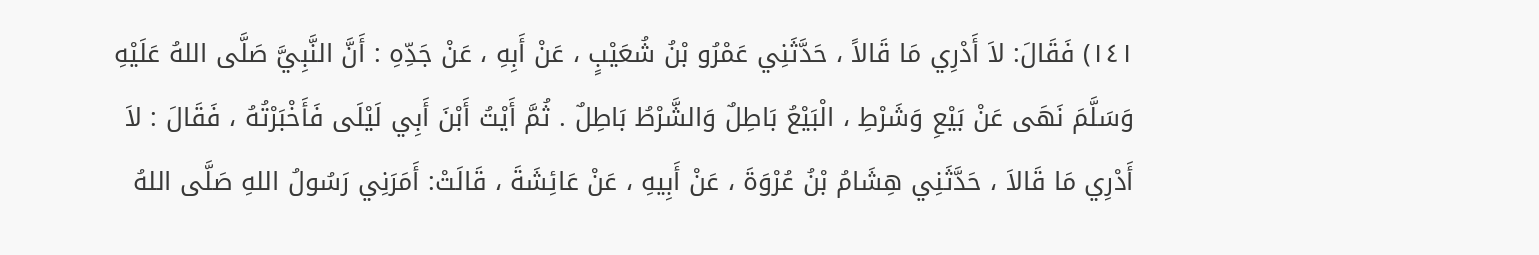١٤١) فَقَالَ: لاَ أَدْرِي مَا قَالاً ، حَدَّثَنِي عَمْرُو بْنُ شُعَيْبٍ ، عَنْ أَبِهِ ، عَنْ جَدِّهِ : أَنَّ النَّبِيَّ صَلَّى اللهُ عَلَيْهِ وَسَلَّمَ نَهَى عَنْ بَيْعِ وَشَرْطِ ، الْبَيْعُ بَاطِلٌ وَالشَّرْطُ بَاطِلٌ . ثُمَّ أَيْتُ أَبْنَ أَبِي لَيْلَى فَأَخْبَرْتُهُ ، فَقَالَ : لاَ أَدْرِي مَا قَالاَ ، حَدَّثَنِي هِشَامُ بْنُ عُرْوَةَ ، عَنْ أَبِيهِ ، عَنْ عَائِشَةَ ، قَالَتْ: أَمَرَنِي رَسُولُ اللهِ صَلَّى اللهُ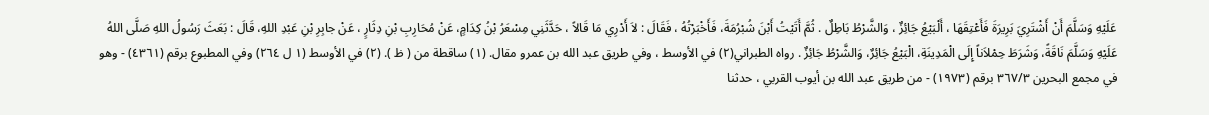عَلَيْهِ وَسَلَّمَ أَنْ أَشْتَرِيَ بَرِيرَةَ فَأَعْتِقَهَا ، أَلْبَيْعُ جَائِزٌ ، وَالشَّرْطُ بَاطِلٌ . ثُمَّ أَتَيْتُ أَبْنَ شُبْرُمَةَ، فَأَخْبَرْتُهُ ، فَقَالَ : لاَ أَدْرِي مَا قَالاً ، حَدَّثَنِي مِسْعَرُ بْنُ كِدَامٍ، عَنْ مُحَارِبِ بْنِ دِثَارٍ ، عَنْ جابِرِ بْنِ عَبْدِ اللهِ، قَالَ : بَعَثَ رَسُولُ اللهِ صَلَّى اللهُ عَلَيْهِ وَسَلَّمَ نَاقَةً، وَشَرَطَ حِمْلاَناً إِلَى الْمَدِينَةِ، الْبَيْعُ جَائِرٌ، وَالشَّرْطُ جَائِزٌ . رواه الطبراني(٢) في الأوسط ، وفي طريق عبد الله بن عمرو مقال. (١) ساقطة من ( ظ ). (٢) في الأوسط (١ ل ٢٦٤) وفي المطبوع برقم (٤٣٦١) - وهو في مجمع البحرين ٣٦٧/٣ برقم (١٩٧٣) - من طريق عبد الله بن أيوب القربي ، حدثنا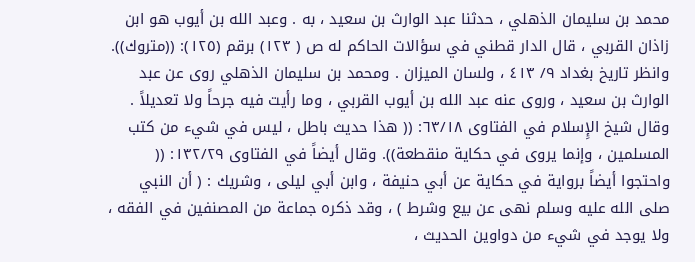محمد بن سليمان الذهلي ، حدثنا عبد الوارث بن سعيد ، به . وعبد الله بن أيوب هو ابن زاذان القربي ، قال الدار قطني في سؤالات الحاكم له ص ( ١٢٣) برقم (١٢٥): ((متروك)). وانظر تاريخ بغداد ٩/ ٤١٣ ، ولسان الميزان . ومحمد بن سليمان الذهلي روى عن عبد الوارث بن سعيد ، وروى عنه عبد الله بن أيوب القربي ، وما رأيت فيه جرحاً ولا تعديلاً . وقال شيخ الإِسلام في الفتاوى ٦٣/١٨: (( هذا حديث باطل ، ليس في شيء من كتب المسلمين ، وإنما يروى في حكاية منقطعة)). وقال أيضاً في الفتاوى ١٣٢/٢٩: (( واحتجوا أيضاً برواية في حكاية عن أبي حنيفة ، وابن أبي ليلى ، وشريك : ( أن النبي صلى الله عليه وسلم نهى عن بيع وشرط ) ، وقد ذكره جماعة من المصنفين في الفقه ، ولا يوجد في شيء من دواوين الحديث ،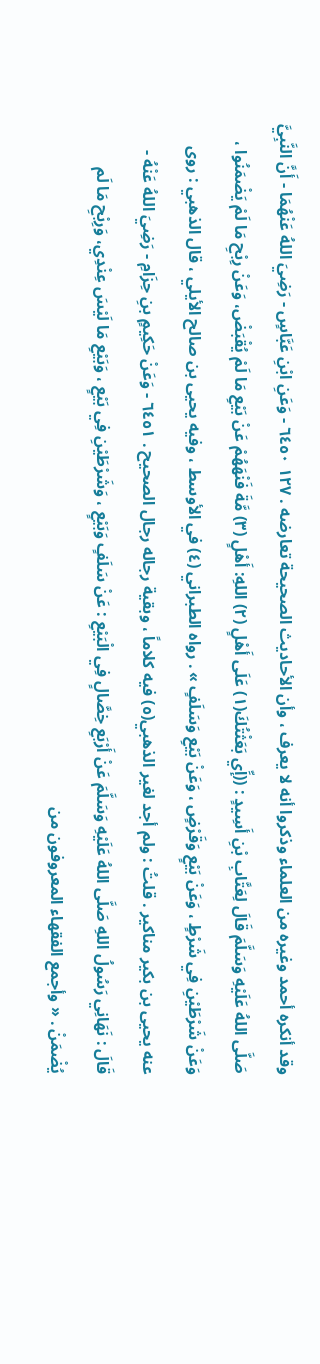وقد أنكره أحمد وغيره من العلماء وذكروا أنه لا يعرف ، وأن الأحاديث الصحيحة تعارضه . ١٢٧ ٦٤٥٠ - وَعَنِ ابْنِ عَبَّاسٍ - رَضِيَ اللهُ عَنْهُمَا - أَنَّ النَّبِيَّ صَلَّى اللهُ عَلَيْهِ وَسَلَّمَ قَالَ لِعَتَّابِ بْنِ أَسِيدٍ : ((إِّي بَعَثْتُكَ(١) عَلَى أَهْلٍ (٢) اللهِ: أَهْلٍ (٣) مَّةَ فَنْهَهُمْ عَنْ بَيْعِ مَا لَمْ يُقْبَضْ، وَعَنْ رِبْحِ مَا لَمْ يَضْمَنُوا ، وَعَنْ شَرْطَيْنِ فِي شَرْطٍ ، وَعَنْ بَيْعٍ وَقَرْضٍ ، وَعَنْ بَيْعِ وَسَلَفٍ » . رواه الطبراني (٤) في الأوسط ، وفيه يحيى بن صالح الأيلي ، قال الذهبي : روى عنه یحیی بن بكير مناكير . قلتُ : ولم أجد لغير الذهبي(٥) فيه كلاماً ، وبقية رجاله رجال الصحيح . ٦٤٥١ - وَعَنْ حَكِيمٍ بنِ حِزَامِ - رَضِيَ اللهُ عَنْهُ - قَالَ : نَهَانِي رَسُولُ اللهِ صَلَّى اللهُ عَلَيْهِ وَسَلَّمَ عَنْ أَرْبَعِ خِصَّالٍ فِي الْبَيْعِ : عَنْ سَلَفٍ وَبَيْعٍ ، وَشَرْطَيْنِ فِي بَيْعٍ ، وَبَيْعِ مَا لَيْسَ عِنْدِي، وَرِبْحِ مَا لَم يُضْمَنْ . « وأجمع الفقهاء المعروفون من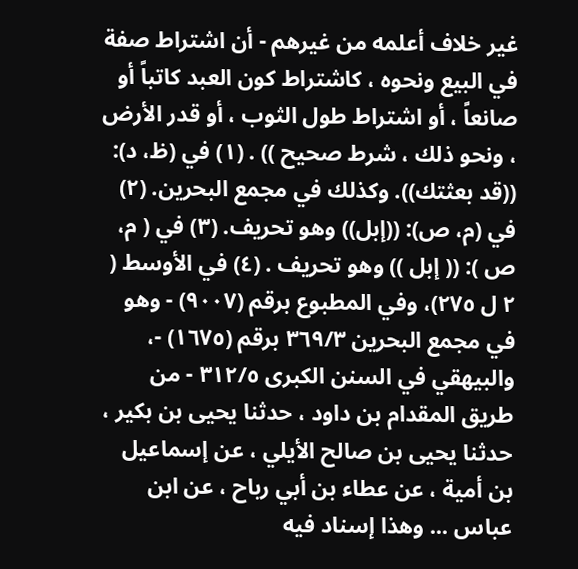غير خلاف أعلمه من غيرهم - أن اشتراط صفة في البيع ونحوه ، كاشتراط كون العبد كاتباً أو صانعاً ، أو اشتراط طول الثوب ، أو قدر الأرض ، ونحو ذلك ، شرط صحيح )) . (١) في (ظ، د): ((قد بعثتك)). وكذلك في مجمع البحرين. (٢) في (م، ص): ((إبل)) وهو تحريف. (٣) في ( م، ص ): (( إبل )) وهو تحريف . (٤) في الأوسط ( ٢ ل ٢٧٥)، وفي المطبوع برقم (٩٠٠٧) - وهو في مجمع البحرين ٣٦٩/٣ برقم (١٦٧٥) -، والبيهقي في السنن الكبرى ٣١٢/٥ - من طريق المقدام بن داود ، حدثنا يحيى بن بكير ، حدثنا يحيى بن صالح الأيلي ، عن إسماعيل بن أمية ، عن عطاء بن أبي رباح ، عن ابن عباس ... وهذا إسناد فيه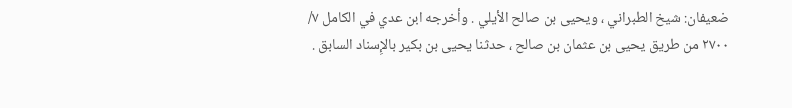ضعيفان: شيخ الطبراني ، ويحيى بن صالح الأيلي . وأخرجه ابن عدي في الكامل ٧/ ٢٧٠٠ من طريق يحيى بن عثمان بن صالح ، حدثنا يحيى بن بكير بالإِسناد السابق .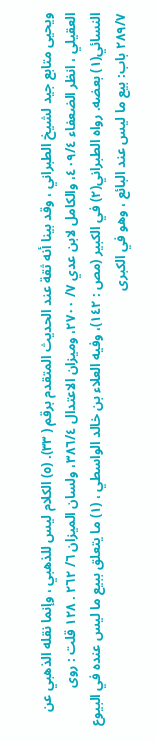ويحيى متابع جيد لشيخ الطبراني ، وقد بينا أنه ثقة عند الحديث المتقدم برقم ( ٣٣). (٥) الكلام ليس للذهبي ، وإنما نقله الذهبي عن العقيلي ، انظر الضعفاء ٤٠٩/٤، والكامل لابن عدي ٧/ ٢٧٠٠، وميزان الاعتدال ٣٨٦/٤، ولسان الميزان ٦/ ٢٦٢ . ١٢٨ قلت : روى النسائي(١) بعضه. رواه الطبراني(٢) في الكبير (مص : ١٤٢)، وفيه العلاء بن خالد الواسطي ، (١) ما يتعلق ببيع ما ليس عنده في البيوع ٢٨٩/٧ باب: بيع ما ليس عند البائع ، وهو في الكبرى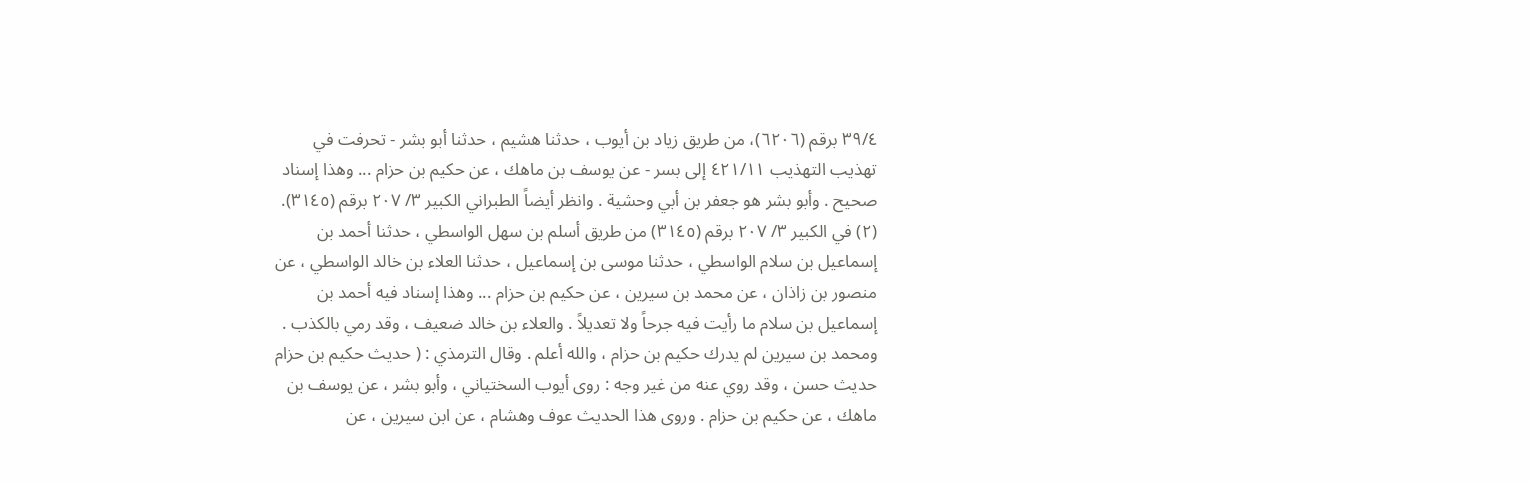٣٩/٤ برقم (٦٢٠٦)، من طريق زياد بن أيوب ، حدثنا هشيم ، حدثنا أبو بشر - تحرفت في تهذيب التهذيب ٤٢١/١١ إلى بسر - عن يوسف بن ماهك ، عن حكيم بن حزام ... وهذا إسناد صحيح . وأبو بشر هو جعفر بن أبي وحشية . وانظر أيضاً الطبراني الكبير ٣/ ٢٠٧ برقم (٣١٤٥). (٢) في الكبير ٣/ ٢٠٧ برقم (٣١٤٥) من طريق أسلم بن سهل الواسطي ، حدثنا أحمد بن إسماعيل بن سلام الواسطي ، حدثنا موسى بن إسماعيل ، حدثنا العلاء بن خالد الواسطي ، عن منصور بن زاذان ، عن محمد بن سيرين ، عن حكيم بن حزام ... وهذا إسناد فيه أحمد بن إسماعيل بن سلام ما رأيت فيه جرحاً ولا تعديلاً . والعلاء بن خالد ضعيف ، وقد رمي بالكذب . ومحمد بن سيرين لم يدرك حكيم بن حزام ، والله أعلم . وقال الترمذي : ( حدیث حكيم بن حزام حديث حسن ، وقد روي عنه من غير وجه : روى أيوب السختياني ، وأبو بشر ، عن يوسف بن ماهك ، عن حكيم بن حزام . وروى هذا الحديث عوف وهشام ، عن ابن سيرين ، عن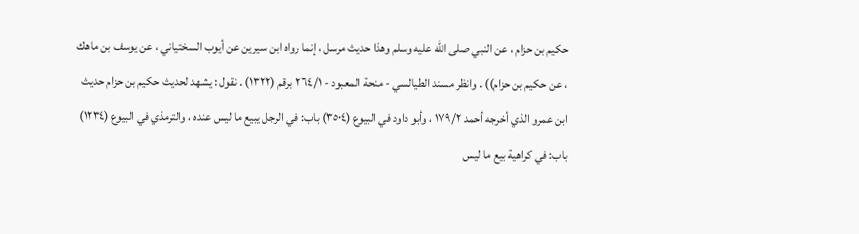حكيم بن حزام ، عن النبي صلى الله عليه وسلم وهذا حديث مرسل ، إنما رواه ابن سيرين عن أيوب السختياني ، عن يوسف بن ماهك ، عن حكيم بن حزام)) . وانظر مسند الطيالسي - منحة المعبود - ٢٦٤/١ برقم (١٣٢٢) . نقول : يشهد لحديث حكيم بن حزام حديث ابن عمرو الذي أخرجه أحمد ١٧٩/٢ ، وأبو داود في البيوع (٣٥٠٤) باب: في الرجل يبيع ما ليس عنده ، والترمذي في البيوع (١٢٣٤) باب: في كراهية بيع ما ليس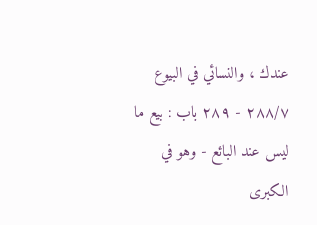عندك ، والنسائي في البيوع ٢٨٨/٧ - ٢٨٩ باب : بيع ما ليس عند البائع - وهو في الكبرى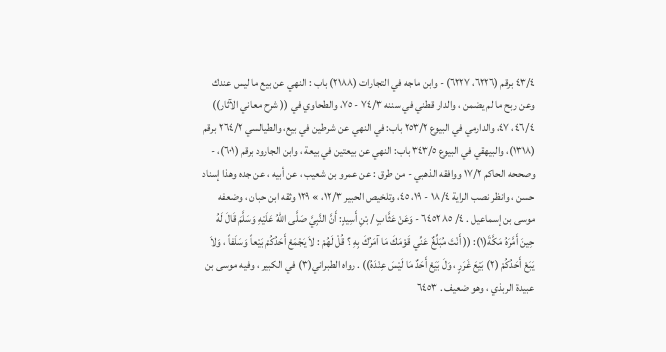٤٣/٤ برقم (٦٢٢٦، ٦٢٢٧) - وابن ماجه في التجارات (٢١٨٨) باب : النهي عن بيع ما ليس عندك وعن ربح ما لم يضمن ، والدار قطني في سننه ٧٤/٣ - ٧٥، والطحاوي في (( شرح معاني الآثار)) ٤٦/٤، ٤٧، والدارمي في البيوع ٢٥٣/٢ باب: في النهي عن شرطين في بيع، والطيالسي ٢٦٤/٢ برقم (١٣١٨)، والبيهقي في البيوع ٣٤٣/٥ باب: النهي عن بيعتين في بيعة ، وابن الجارود برقم (٦٠١)، - وصححه الحاكم ١٧/٢ ووافقه الذهبي - من طرق : عن عمرو بن شعيب ، عن أبيه ، عن جده وهذا إسناد حسن ، وانظر نصب الراية ١٨/٤ - ١٩، ٤٥، وتلخيص الحبير ١٢/٣، » ١٢٩ وثقه ابن حبان ، وضعفه موسى بن إسماعيل . ٤/ ٨٥ ٦٤٥٢ - وَعَنْ عَثَّابٍ / بْنِ أَسِيدٍ: أَنَّ النَّبِيَّ صَلَّى اللهُ عَلَيْهِ وَسَلَّمَ قَالَ لَهُ حِينَ أَمَّرَهُ مَكَّةَ(١): (( أَنْتَ مُبَلِّغٌ عَنِّي قَوْمَكَ مَا آمَرُكَ بِهِ ؟ قُلْ لَهُمْ : لاَ يَجْمَعْ أَحَدُكُمْ بَيْعاً وَسَلَفاً ، وَلاَ يَبَعْ أَحَدُكُمْ (٢) بَيْعَ غَرَرٍ ، وَلَ بَيَعْ أَحَدٌ مَا لَيْسَ عِنْدَهُ)) . رواه الطبراني(٣) في الكبير ، وفيه موسى بن عبيدة الربذي ، وهو ضعيف . ٦٤٥٣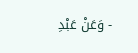- وَعَنْ عَبْدِ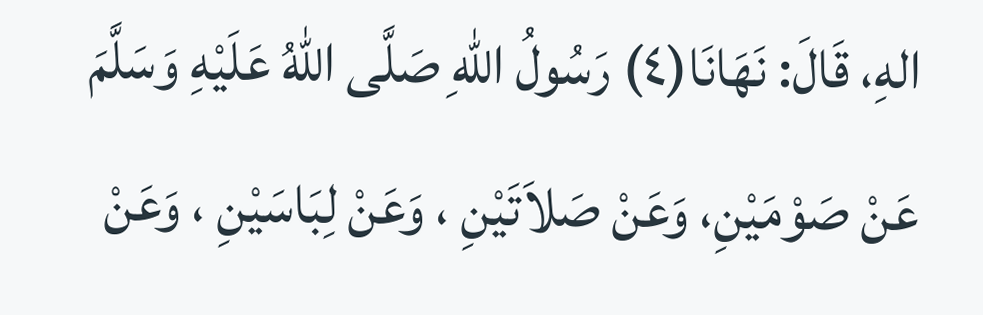الهِ، قَالَ: نَهَانَا(٤) رَسُولُ اللهِ صَلَّى اللهُ عَلَيْهِ وَسَلَّمَ عَنْ صَوْمَيْنِ، وَعَنْ صَلاَتَيْنِ ، وَعَنْ لِبَاسَيْنِ ، وَعَنْ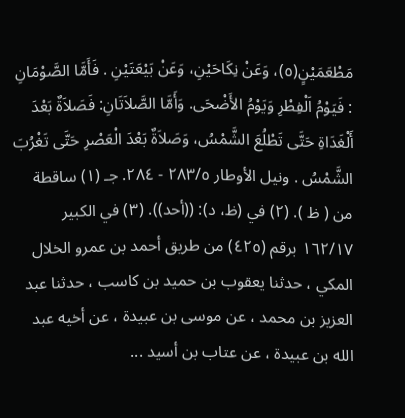مَطْعَمَيْنٍ(٥)، وَعَنْ نِكَاحَيْنِ، وَعَنْ بَيْعَتَيْنِ . فَأَمَّا الصَّوْمَانِ : فَيَوْمُ اَلْفِطْرِ وَيَوْمُ الأَضْحَى. وَأَمَّا الصَّلاَتَانِ: فَصَلاَةٌ بَعْدَ أَلْغَدَاةِ حَتَّى تَطْلُعَ الشَّمْسُ، وَصَلاَةٌ بَعْدَ الْعَصْرِ حَتَّى تَغْرُبَ الشَّمْسُ . ونيل الأوطار ٢٨٣/٥ - ٢٨٤. جـ (١) ساقطة من ( ظ ). (٢) في (ظ، د): ((أحد)). (٣) في الكبير ١٦٢/١٧ برقم (٤٢٥) من طريق أحمد بن عمرو الخلال المكي ، حدثنا يعقوب بن حميد بن كاسب ، حدثنا عبد العزيز بن محمد ، عن موسى بن عبيدة ، عن أخيه عبد الله بن عبيدة ، عن عتاب بن أسيد ...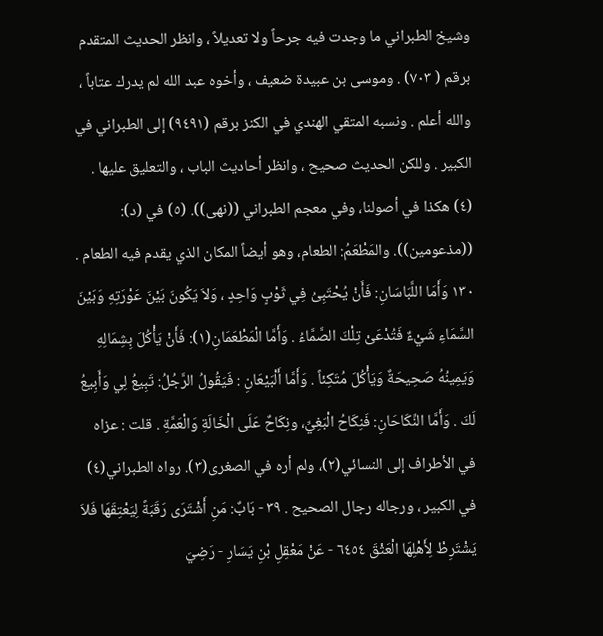وشيخ الطبراني ما وجدت فيه جرحاً ولا تعديلاً ، وانظر الحديث المتقدم برقم ( ٧٠٣) . وموسى بن عبيدة ضعيف ، وأخوه عبد الله لم يدرك عتاباً ، والله أعلم . ونسبه المتقي الهندي في الكنز برقم (٩٤٩١) إلى الطبراني في الكبير . وللكن الحديث صحيح ، وانظر أحاديث الباب ، والتعليق عليها . (٤) هكذا في أصولنا، وفي معجم الطبراني ((نهى)). (٥) في (د): ((مذعومين)). والمَطْعَمُ: الطعام، وهو أيضاً المكان الذي يقدم فيه الطعام . ١٣٠ وَأَمَا اللَّبَاسَانِ: فَأَنْ يُحْتَبِىُ فِي ثَوْبٍ وَاحِدٍ ، وَلاَ يَكُونَ بَيْنَ عَوْرَتِهِ وَبَيْنَ السَّمَاءِ شَيْءٌ فَتُدْعَىْ تِلْكَ الصَّمَّاءُ . وَأَمَّا الْمَطْعَمَانِ(١): فَأَنْ يَأْكُلَ بِشِمَالِهِ وَيَمِينُهُ صَحِيحَةٌ وَيَأْكُلَ مُتَكِئاً . وَأَمَّا أَلْبَيْعَانِ : فَيَقُولُ الرَّجُلُ: تَبِيعُ لِي وَأَبِيعُ لَكَ . وَأَمَّا النِّكَاحَانِ: فَنِكَاحُ الْبَغِيِّ، ونِكَاحٌ عَلَى الْخَالَةِ وَالْعَمَّةِ . قلت : عزاه في الأطراف إلى النسائي(٢)، ولم أره في الصغرى(٣). رواه الطبراني(٤) في الكبير ، ورجاله رجال الصحيح . ٣٩ - بَابٌ: مَنِ أَشْتَرَى رَقَبَةً لِيَعْتِقَهَا فَلاَ يَشْتَرِطْ لِأَهْلِهَا الْعَثْقَ ٦٤٥٤ - عَنْ مَعْقِلِ بْنِ يَسَارِ - رَضِيَ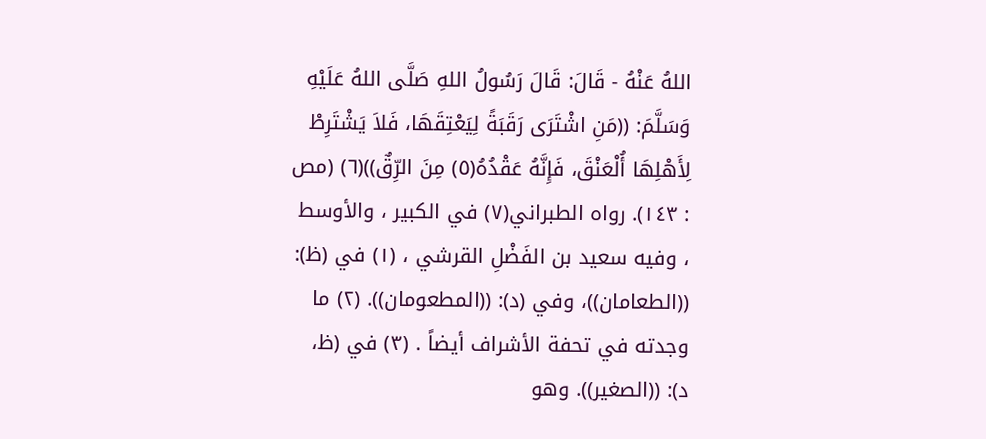اللهُ عَنْهُ - قَالَ: قَالَ رَسُولُ اللهِ صَلَّى اللهُ عَلَيْهِ وَسَلَّمَ: ((مَنِ اشْتَرَى رَقَبَةً لِيَعْتِقَهَا، فَلاَ يَشْتَرِطْ لِأَهْلِهَا أُلْعَنْقَ، فَإِنَّهُ عَقْدُهُ(٥) مِنَ الرِّقٌ))(٦) (مص : ١٤٣). رواه الطبراني(٧) في الكبير ، والأوسط ، وفيه سعيد بن الفَضْلِ القرشي ، (١) في (ظ): ((الطعامان))، وفي (د): ((المطعومان)). (٢) ما وجدته في تحفة الأشراف أيضاً . (٣) في (ظ، د): ((الصغير)). وهو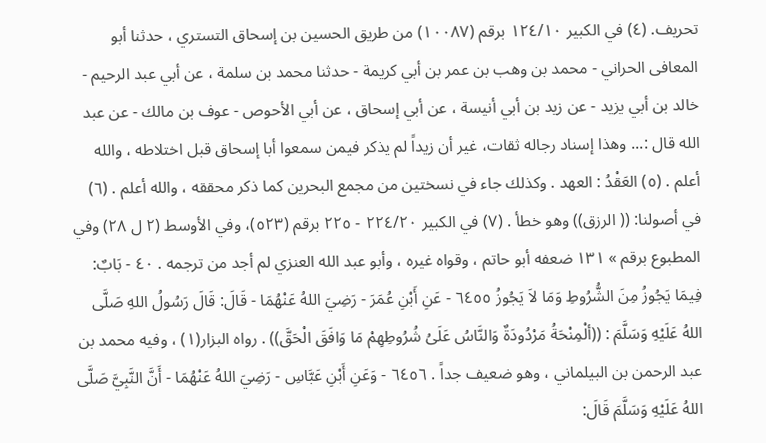تحريف. (٤) في الكبير ١٢٤/١٠ برقم (١٠٠٨٧) من طريق الحسين بن إسحاق التستري ، حدثنا أبو المعافى الحراني - محمد بن وهب بن عمر بن أبي كريمة - حدثنا محمد بن سلمة ، عن أبي عبد الرحيم - خالد بن أبي يزيد - عن زيد بن أبي أنيسة ، عن أبي إسحاق ، عن أبي الأحوص - عوف بن مالك - عن عبد الله قال :... وهذا إسناد رجاله ثقات، غير أن زيداً لم يذكر فيمن سمعوا أبا إسحاق قبل اختلاطه ، والله أعلم . (٥) العَقْدُ : العهد . وكذلك جاء في نسختين من مجمع البحرين كما ذكر محققه ، والله أعلم . (٦) في أصولنا: (( الرزق)) وهو خطأ . (٧) في الكبير ٢٢٤/٢٠ - ٢٢٥ برقم (٥٢٣)، وفي الأوسط (٢ ل ٢٨) وفي المطبوع برقم » ١٣١ ضعفه أبو حاتم ، وقواه غيره ، وأبو عبد الله العنزي لم أجد من ترجمه . ٤٠ - بَابٌ: فِيمَا يَجُوزُ مِنَ الشُّرُوطِ وَمَا لاَ يَجُوزُ ٦٤٥٥ - عَنِ أَبْنِ عُمَرَ - رَضِيَ اللهُ عَنْهُمَا - قَالَ: قَالَ رَسُولُ اللهِ صَلَّى اللهُ عَلَيْهِ وَسَلَّمَ : ((ألْمِنْحَةُ مَرْدُودَةٌ وَالنَّاسُ عَلَىُ شُرُوطِهِمْ مَا وَافَقَ الْحَقَّ)) . رواه البزار(١) ، وفيه محمد بن عبد الرحمن بن البيلماني ، وهو ضعيف جداً . ٦٤٥٦ - وَعَنِ أَبْنِ عَبَّاسِ - رَضِيَ اللهُ عَنْهُمَا - أَنَّ النَّبِيَّ صَلَّى اللهُ عَلَيْهِ وَسَلَّمَ قَالَ: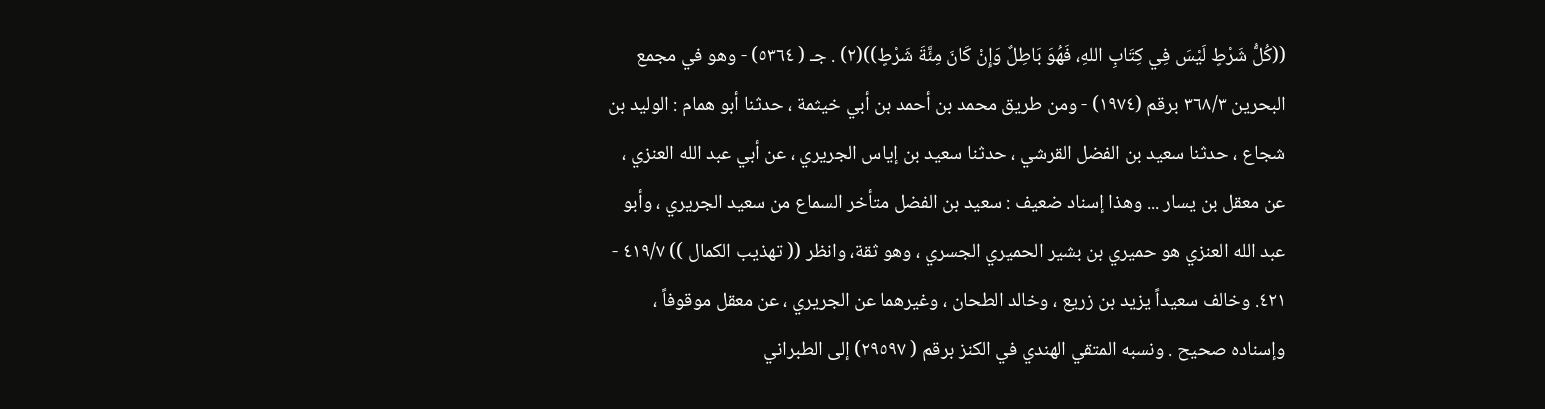((كُلُّ شَرْطٍ لَيْسَ فِي كِتَابِ اللهِ، فَهُوَ بَاطِلٌ وَإِنْ كَانَ مِئَّةَ شَرْطٍ))(٢) . جـ ( ٥٣٦٤) - وهو في مجمع البحرين ٣٦٨/٣ برقم (١٩٧٤) - ومن طريق محمد بن أحمد بن أبي خيثمة ، حدثنا أبو همام : الوليد بن شجاع ، حدثنا سعيد بن الفضل القرشي ، حدثنا سعيد بن إياس الجريري ، عن أبي عبد الله العنزي ، عن معقل بن يسار ... وهذا إسناد ضعيف : سعيد بن الفضل متأخر السماع من سعيد الجريري ، وأبو عبد الله العنزي هو حميري بن بشير الحميري الجسري ، وهو ثقة، وانظر (( تهذيب الكمال )) ٤١٩/٧ - ٤٢١. وخالف سعيداً يزيد بن زريع ، وخالد الطحان ، وغيرهما عن الجريري ، عن معقل موقوفاً ، وإسناده صحيح . ونسبه المتقي الهندي في الكنز برقم ( ٢٩٥٩٧) إلى الطبراني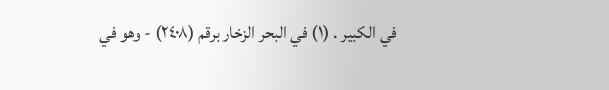في الكبير . (١) في البحر الزخار برقم (٢٤٠٨) - وهو في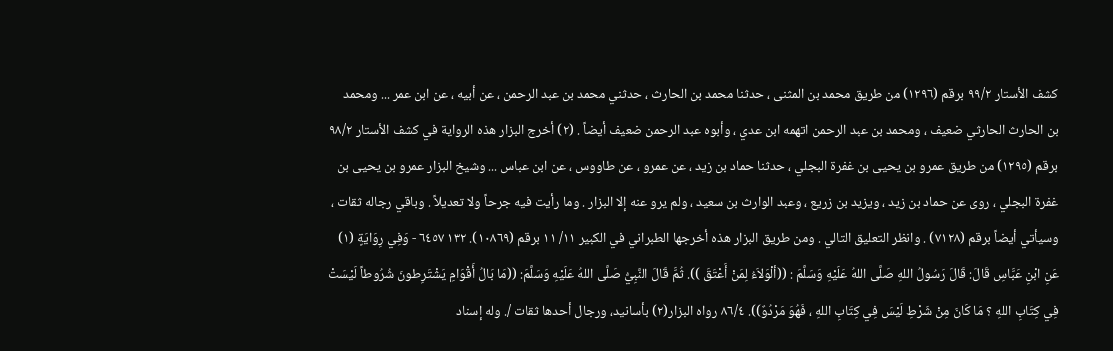كشف الأستار ٩٩/٢ برقم (١٢٩٦) من طريق محمد بن المثنى ، حدثنا محمد بن الحارث ، حدثني محمد بن عبد الرحمن ، عن أبيه ، عن ابن عمر ... ومحمد بن الحارث الحارثي ضعيف ، ومحمد بن عبد الرحمن اتهمه ابن عدي ، وأبوه عبد الرحمن ضعيف أيضاً . (٢) أخرج البزار هذه الرواية في كشف الأستار ٩٨/٢ برقم (١٢٩٥) من طريق عمرو بن يحيى بن غفرة البجلي ، حدثنا حماد بن زيد ، عن عمرو ، عن طاووس ، عن ابن عباس ... وشيخ البزار عمرو بن يحيى بن غفرة البجلي ، روى عن حماد بن زيد ، ويزيد بن زريع ، وعبد الوارث بن سعيد ، ولم يرو عنه إلا البزار . وما رأيت فيه جرحاً ولا تعديلاً . وباقي رجاله ثقات ، وسيأتي أيضاً برقم (٧١٢٨) . وانظر التعليق التالي . ومن طريق البزار هذه أخرجها الطبراني في الكبير ١١/ ١١ برقم (١٠٨٦٩). ١٣٢ ٦٤٥٧ - وَفِي رِوَايَةٍ (١) عَنِ ابْنِ عَبَّاسِ قَالَ: قَالَ رَسُولُ اللهِ صَلَّى اللهُ عَلَيْهِ وَسَلَّمَ : ((ألْوَلاَءُ لِمَنْ أَعْتَقَ )). ثُمَّ قَالَ النَّبِيُّ صَلَّى اللهُ عَلَيْهِ وَسَلَّمَ: ((مَا بَالُ أَقْوَامِ يَشْتَرِطونَ شُرُوطاً لَيْسَتْ فِي كِتَابِ اللهِ ؟ مَا كَانَ مِنْ شَرْطِ لَيْسَ فِي كِتَابِ اللهِ ، فَهُوَ مَرْدُوٌ)). ٨٦/٤ رواه البزار(٢) بأسانيد، ورجال أحدها ثقات /. وله إسناد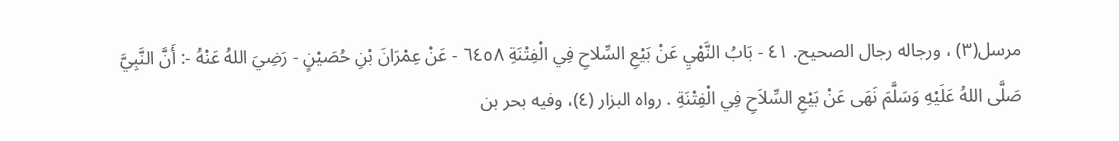مرسل(٣) ، ورجاله رجال الصحيح. ٤١ - بَابُ النَّهْيِ عَنْ بَيْعِ السِّلاحِ فِي الْفِتْنَةِ ٦٤٥٨ - عَنْ عِمْرَانَ بْنِ حُصَيْنٍ - رَضِيَ اللهُ عَنْهُ -: أَنَّ النَّبِيَّ صَلَّى اللهُ عَلَيْهِ وَسَلَّمَ نَهَى عَنْ بَيْعِ السِّلاَحِ فِي الْفِتْنَةِ . رواه البزار (٤)، وفيه بحر بن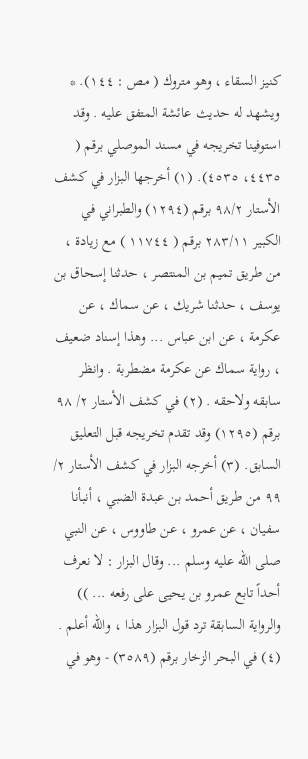كنيز السقاء ، وهو متروك ( مص : ١٤٤). * ويشهد له حديث عائشة المتفق عليه . وقد استوفينا تخريجه في مسند الموصلي برقم ( ٤٤٣٥، ٤٥٣٥). (١) أخرجها البزار في كشف الأستار ٩٨/٢ برقم (١٢٩٤) والطبراني في الكبير ٢٨٣/١١ برقم ( ١١٧٤٤ ) مع زيادة ، من طريق تميم بن المنتصر ، حدثنا إسحاق بن يوسف ، حدثنا شريك ، عن سماك ، عن عكرمة ، عن ابن عباس ... وهذا إسناد ضعيف ، رواية سماك عن عكرمة مضطربة . وانظر سابقه ولاحقه . (٢) في كشف الأستار ٢/ ٩٨ برقم (١٢٩٥) وقد تقدم تخريجه قبل التعليق السابق. (٣) أخرجه البزار في كشف الأستار ٢/ ٩٩ من طريق أحمد بن عبدة الضبي ، أنبأنا سفيان ، عن عمرو ، عن طاووس ، عن النبي صلى الله عليه وسلم ... وقال البزار : لا نعرف أحداً تابع عمرو بن يحيى على رفعه ... )) والرواية السابقة ترد قول البزار هذا ، والله أعلم . (٤) في البحر الزخار برقم (٣٥٨٩) - وهو في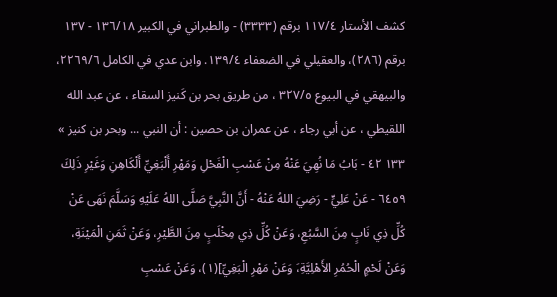كشف الأستار ١١٧/٤ برقم (٣٣٣٣) - والطبراني في الكبير ١٣٦/١٨ - ١٣٧ برقم (٢٨٦)، والعقيلي في الضعفاء ١٣٩/٤. وابن عدي في الكامل ٢٢٦٩/٦، والبيهقي في البيوع ٣٢٧/٥ ، من طريق بحر بن كَنيز السقاء ، عن عبد الله اللقيطي ، عن أبي رجاء ، عن عمران بن حصين : أن النبي ... وبحر بن كنيز » ١٣٣ ٤٢ - بَابُ مَا نُهِيَ عَنْهُ مِنْ عَسْبِ الْفَحْلِ وَمَهْرِ أَلْبَغِيِّ أَلْكَاهِنِ وَغَيْرِ ذَلِكَ ٦٤٥٩ - عَنْ عَلِيٍّ - رَضِيَ اللهُ عَنْهُ - أَنَّ النَّبِيَّ صَلَّى اللهُ عَلَيْهِ وَسَلَّمَ نَهَى عَنْ كُلِّ ذِي نَابٍ مِنَ السَّبُعِ، وَعَنْ كُلِّ ذِي مِخْلَبٍ مِنَ الطَّيْرِ، وَعَنْ ثَمَنِ الْمَيْنَةِ، وَعَنْ لَحْمٍ الْحُمُرِ الأَهْلِيَّةِ،َ وَعَنْ مَهْرِ الْبَغِيِّ](١)، وَعَنْ عَسْبِ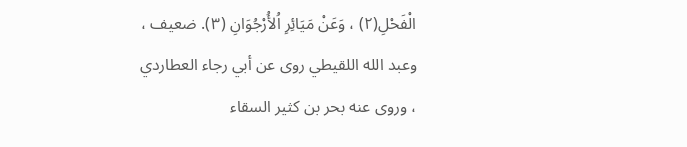الْفَحْلِ(٢) ، وَعَنْ مَيَائِرِ اُلأُرْجُوَانِ (٣). ضعيف ، وعبد الله اللقيطي روى عن أبي رجاء العطاردي ، وروى عنه بحر بن كثير السقاء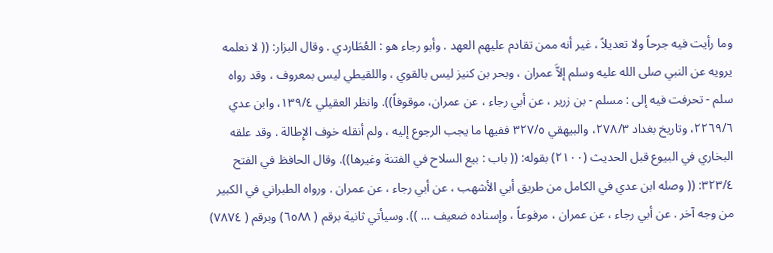وما رأيت فيه جرحاً ولا تعديلاً ، غير أنه ممن تقادم عليهم العهد . وأبو رجاء هو : العُطَاردي . وقال البزار: (( لا نعلمه يرويه عن النبي صلى الله عليه وسلم إلاَّ عمران ، وبحر بن كنيز ليس بالقوي ، واللقيطي ليس بمعروف ، وقد رواه سلم - تحرفت فيه إلى : مسلم - بن زرير ، عن أبي رجاء ، عن عمران، موقوفاً)). وانظر العقيلي ١٣٩/٤، وابن عدي ٢٢٦٩/٦، وتاريخ بغداد ٢٧٨/٣، والبيهقي ٣٢٧/٥ ففيها ما يجب الرجوع إليه ، ولم أنقله خوف الإِطالة . وقد علقه البخاري في البيوع قبل الحديث (٢١٠٠) بقوله: (( باب : بيع السلاح في الفتنة وغيرها)). وقال الحافظ في الفتح ٣٢٣/٤: (( وصله ابن عدي في الكامل من طريق أبي الأشهب ، عن أبي رجاء ، عن عمران . ورواه الطبراني في الكبير من وجه آخر . عن أبي رجاء ، عن عمران ، مرفوعاً ، وإسناده ضعيف ... )). وسيأتي ثانية برقم ( ٦٥٨٨) وبرقم ( ٧٨٧٤)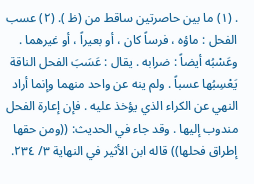. (١) ما بين حاصرتين ساقط من (ظ ). (٢) عسب الفحل : ماؤه ، فرساً كان ، أو بعيراً ، أو غيرهما . وعَسْبُه أيضاً : ضرابه . يقال : عَسَبَ الفحل الناقة يَعْسِبُها عسباً . ولم ينه عن واحد منهما وإنما أراد النهي عن الكراء الذي يؤخذ عليه . فإن إعارة الفحل مندوب إليها . وقد جاء في الحديث: ((ومن حقها إطراق فحلها)) قاله ابن الأثير في النهاية ٣/ ٢٣٤.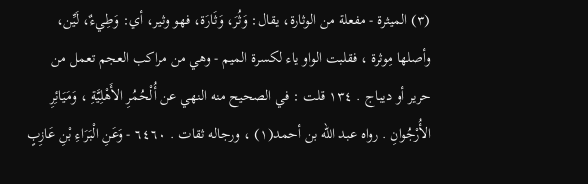(٣) الميثرة - مفعلة من الوثارة، يقال: وَثُرَ، وَثَارَة، فهو وثير، أي: وَطِيءٌ، لَيِّن، وأصلها مِوثرة ، فقلبت الواو ياء لكسرة الميم - وهي من مراكب العجم تعمل من حرير أو ديباج . ١٣٤ قلت : في الصحيح منه النهي عن أُلْحُمُرِ الأَهْلِيَّةِ ، وَمَيَائِرِ الأُرْجُوانِ . رواه عبد الله بن أحمد(١) ، ورجاله ثقات . ٦٤٦٠ - وَعَنِ الْبَرَاءِ بْنِ عَازِبٍ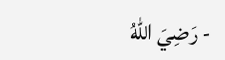- رَضِيَ اللهُ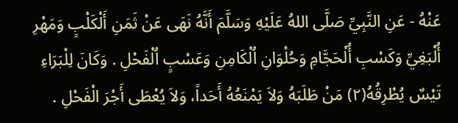عَنْهُ - عَنِ النَّبِيِّ صَلَّى اللهُ عَلَيْهِ وَسَلَّمَ أَنَّهُ نَهَى عَنْ ثَمَنِ أَلْكَلْبٍ وَمَهْرِ أُلْبَغِيِّ وَكَسْبِ أُلْحَجَّامِ وَحُلْوَانِ اُلْكَامِنِ وَعَسْبٍ اُلْفَحْلِ . وَكَانَ لِلْبَرَاءِ تَيْسٌ يُطْرِقُهُ(٢) مَنْ طَلَبَهُ وَلاَ يَمْنَعُهُ أَحَداً، وَلاَ يُعْطَى أَجْرَ الْفَحْلِ .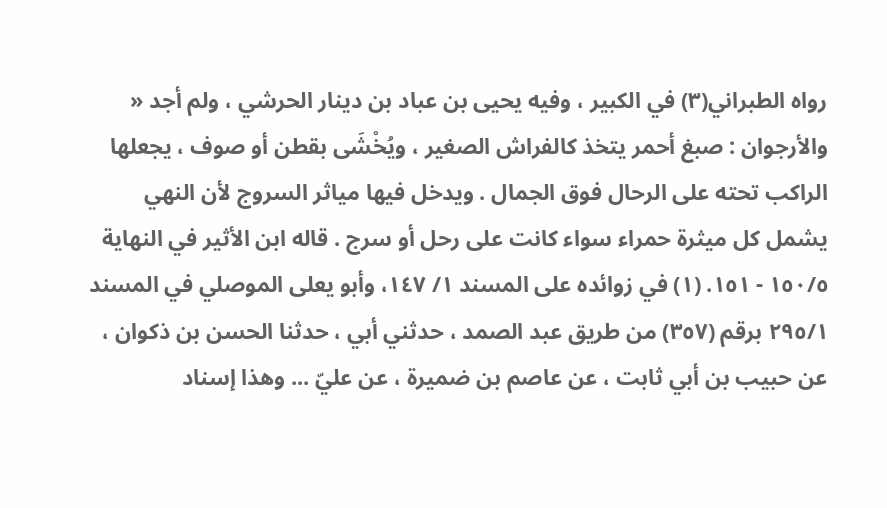رواه الطبراني(٣) في الكبير ، وفيه يحيى بن عباد بن دينار الحرشي ، ولم أجد « والأرجوان : صبغ أحمر يتخذ كالفراش الصغير ، ويُخْشَى بقطن أو صوف ، يجعلها الراكب تحته على الرحال فوق الجمال . ويدخل فيها مياثر السروج لأن النهي يشمل كل ميثرة حمراء سواء كانت على رحل أو سرج . قاله ابن الأثير في النهاية ١٥٠/٥ - ١٥١. (١) في زوائده على المسند ١/ ١٤٧، وأبو يعلى الموصلي في المسند ٢٩٥/١ برقم (٣٥٧) من طريق عبد الصمد ، حدثني أبي ، حدثنا الحسن بن ذكوان ، عن حبيب بن أبي ثابت ، عن عاصم بن ضميرة ، عن عليّ ... وهذا إسناد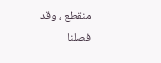منقطع ، وقد فصلنا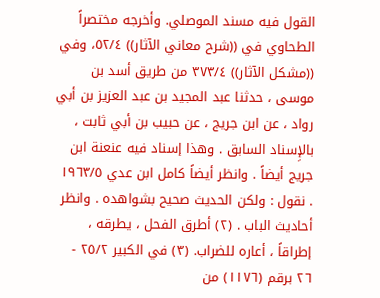القول فيه مسند الموصلي. وأخرجه مختصراً الطحاوي في ((شرح معاني الآثار)) ٥٢/٤، وفي ((مشكل الآثار)) ٣٧٣/٤ من طريق أسد بن موسى ، حدثنا عبد المجيد بن عبد العزيز بن أبي رواد ، عن ابن جريج ، عن حبيب بن أبي ثابت ، بالإِسناد السابق . وهذا إسناد فيه عنعنة ابن جريج أيضاً . وانظر أيضاً كامل ابن عدي ١٩٦٣/٥ . نقول : ولكن الحديث صحيح بشواهده . وانظر أحاديث الباب . (٢) أطرق الفحل ، يطرقه ، إطراقاً ، أعاره للضراب. (٣) في الكبير ٢٥/٢ - ٢٦ برقم (١١٧٦) من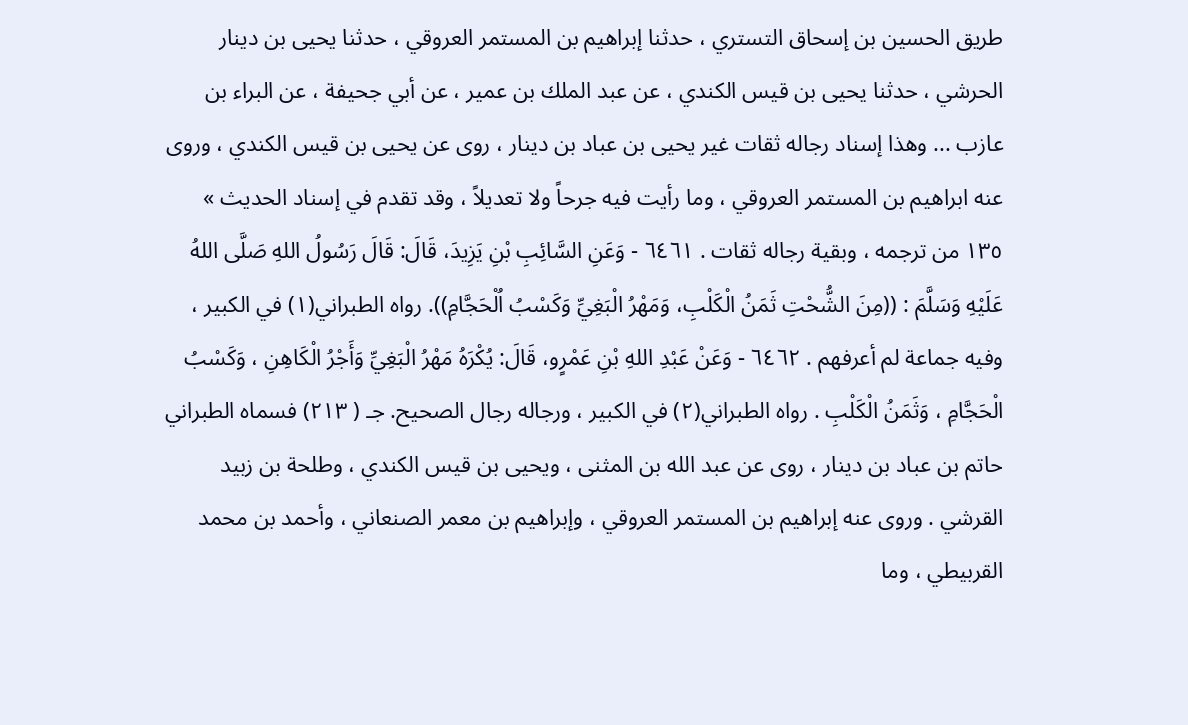طريق الحسين بن إسحاق التستري ، حدثنا إبراهيم بن المستمر العروقي ، حدثنا يحيى بن دينار الحرشي ، حدثنا يحيى بن قيس الكندي ، عن عبد الملك بن عمير ، عن أبي جحيفة ، عن البراء بن عازب ... وهذا إسناد رجاله ثقات غير يحيى بن عباد بن دينار ، روى عن يحيى بن قيس الكندي ، وروى عنه ابراهيم بن المستمر العروقي ، وما رأيت فيه جرحاً ولا تعديلاً ، وقد تقدم في إسناد الحديث » ١٣٥ من ترجمه ، وبقية رجاله ثقات . ٦٤٦١ - وَعَنِ السَّائِبِ بْنِ يَزِيدَ، قَالَ: قَالَ رَسُولُ اللهِ صَلَّى اللهُ عَلَيْهِ وَسَلَّمَ : ((مِنَ الشُّحْتِ ثَمَنُ الْكَلْبِ، وَمَهْرُ الْبَغِيِّ وَكَسْبُ اُلْحَجَّامِ)). رواه الطبراني(١) في الكبير ، وفيه جماعة لم أعرفهم . ٦٤٦٢ - وَعَنْ عَبْدِ اللهِ بْنِ عَمْرٍو، قَالَ: يُكْرَهُ مَهْرُ الْبَغِيِّ وَأَجْرُ الْكَاهِنِ ، وَكَسْبُ الْحَجَّامِ ، وَثَمَنُ الْكَلْبِ . رواه الطبراني(٢) في الكبير ، ورجاله رجال الصحيح. جـ ( ٢١٣) فسماه الطبراني حاتم بن عباد بن دينار ، روى عن عبد الله بن المثنى ، ويحيى بن قيس الكندي ، وطلحة بن زبيد القرشي . وروى عنه إبراهيم بن المستمر العروقي ، وإبراهيم بن معمر الصنعاني ، وأحمد بن محمد القربيطي ، وما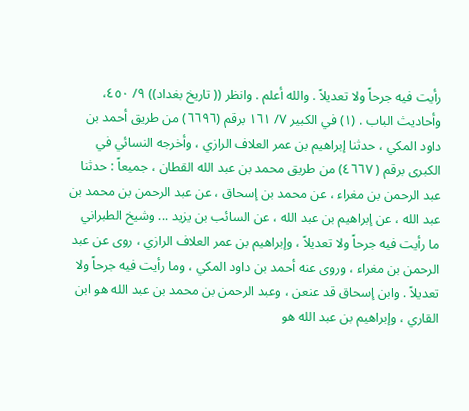رأيت فيه جرحاً ولا تعديلاً . والله أعلم . وانظر (( تاريخ بغداد)) ٩/ ٤٥٠، وأحاديث الباب . (١) في الكبير ٧/ ١٦١ برقم (٦٦٩٦) من طريق أحمد بن داود المكي ، حدثنا إبراهيم بن عمر العلاف الرازي ، وأخرجه النسائي في الكبرى برقم ( ٤٦٦٧) من طريق محمد بن عبد الله القطان ، جميعاً : حدثنا عبد الرحمن بن مغراء ، عن محمد بن إسحاق ، عن عبد الرحمن بن محمد بن عبد الله ، عن إبراهيم بن عبد الله ، عن السائب بن يزيد ... وشيخ الطبراني ما رأيت فيه جرحاً ولا تعديلاً ، وإبراهيم بن عمر العلاف الرازي ، روى عن عبد الرحمن بن مغراء ، وروى عنه أحمد بن داود المكي ، وما رأيت فيه جرحاً ولا تعديلاً . وابن إسحاق قد عنعن ، وعبد الرحمن بن محمد بن عبد الله هو ابن القاري ، وإبراهيم بن عبد الله هو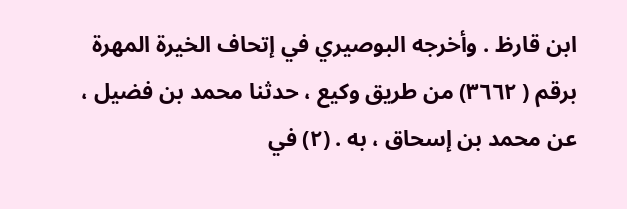ابن قارظ . وأخرجه البوصيري في إتحاف الخيرة المهرة برقم ( ٣٦٦٢) من طريق وكيع ، حدثنا محمد بن فضيل ، عن محمد بن إسحاق ، به . (٢) في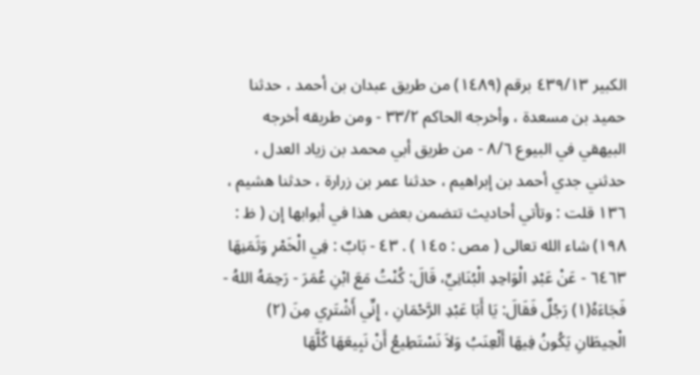الكبير ٤٣٩/١٣ برقم (١٤٨٩) من طريق عبدان بن أحمد ، حدثنا حميد بن مسعدة ، وأخرجه الحاكم ٣٣/٢ - ومن طريقه أخرجه البيهقي في البيوع ٨/٦ - من طريق أبي محمد بن زياد العدل ، حدثني جدي أحمد بن إبراهيم ، حدثنا عمر بن زرارة ، حدثنا هشيم ، ١٣٦ قلت : وتأتي أحاديث تتضمن بعض هذا في أبوابها إن ( ظ : ١٩٨) شاء الله تعالى ( مص : ١٤٥ ) . ٤٣ - بَابٌ : فِي الْخَمْرِ وَثَمَنِهَا ٦٤٦٣ - عَنْ عَبْدِ الْوَاحِدِ الْبُنَانِيِّ، قَالَ: كُنْتُ مَعَ ابْنِ عُمَرَ - رَحِمَهُ اللهُ - فَجَاءَهُ(١) رَجُلٌ فَقَالَ: يَا أَبَا عَبْدِ الرَّحْمَانِ ، إِنِّي أَشْتَرِي مِنَ (٢) الْحِيطَانِ يَكُونُ فِيهَا أَلْعِنَبُ وَلاَ نَسْتَطِيعُ أَنْ نَبِيعَهَا كُلَّهَا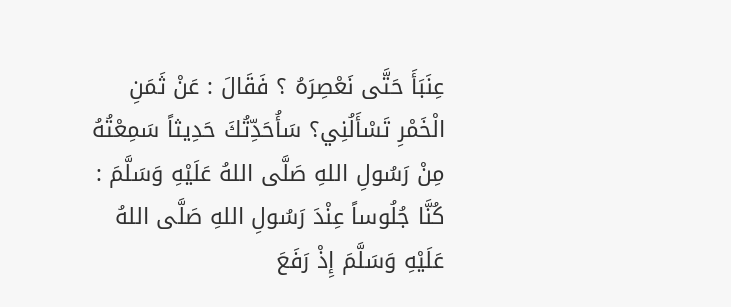عِنَبَأَ حَتَّى نَعْصِرَهُ ؟ فَقَالَ : عَنْ ثَمَنِ الْخَمْرِ تَسْأَلُنِي؟ سَأُحَدِّتُكَ حَدِيثاً سَمِعْتُهُ مِنْ رَسُولِ اللهِ صَلَّى اللهُ عَلَيْهِ وَسَلَّمَ : كُنَّا جُلُوساً عِنْدَ رَسُولِ اللهِ صَلَّى اللهُ عَلَيْهِ وَسَلَّمَ إِذْ رَفَعَ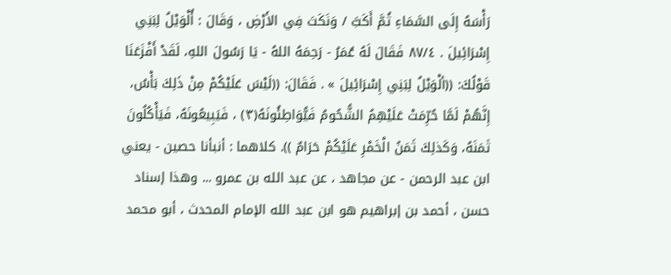رَأْسَهُ إِلَى السَّمَاءِ ثُمَّ أَكَبَّ / وَنَكَتَ فِي الأَرْضِ ، وَقَالَ : أُلْوَيْلُ لِبَنِي إِسْرَائِيلَ . ٨٧/٤ فَقَالَ لَهُ عُمَرُ - رَحِمَهُ اللهُ - يَا رَسُولَ اللهِ، لَقَدْ أَفْزَعَنَا قَوْلُكَ: ((ألْوَيْلُ لِبَنِي إِسْرَائِيلَ » . فَقَالَ: ((لَيْسَ عَلَيْكُمْ مِنْ ذَلِكَ بَأْسُ، إِنَّهُمْ لَمَّا حُرِّمَتْ عَلَيْهِمُ الشُّحُومُ فَيُّوَاطِئُونَهُ(٣) ، فَيَبِيعُونَهُ، فَيَأْكُلُونَ ثَمَنَهُ، وَكَذلِكَ ثَمَنُ الْخَمْرِ عَلَيْكُمْ حَرَامٌ )). كلاهما : أنبأنا حصين - يعني ابن عبد الرحمن - عن مجاهد ، عن عبد الله بن عمرو ... وهذا إسناد حسن ، أحمد بن إبراهيم هو ابن عبد الله الإمام المحدث ، أبو محمد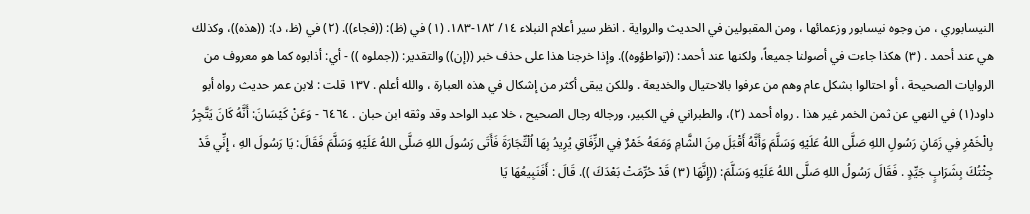النيسابوري ، من وجوه نيسابور وزعمائها ، ومن المقبولين في الحديث والرواية . انظر سير أعلام النبلاء ١٤/ ١٨٢-١٨٣. (١) في (ظ): ((فجاء)). (٢) في (ظ، د): ((هذه))، وكذلك هي عند أحمد . (٣) هكذا جاءت في أصولنا جميعاً، ولكنها عند أحمد: ((تواطؤوه)). وإذا خرجنا هذا على حذف خبر ((إن)) والتقدير: ((جملوه )) - أي: أذابوه كما هو معروف من الروايات الصحيحة ، أو احتالوا بشكل عام وهم من عرفوا بالاحتيال والخديعة . وللكن يبقى أكثر من إشكال في هذه العبارة ، والله أعلم . ١٣٧ قلت : لابن عمر حديث رواه أبو داود(١) في النهي عن ثمن الخمر غير هذا . رواه أحمد (٢)، والطبراني في الكبير، ورجاله رجال الصحيح ، خلا عبد الواحد وقد وثقه ابن حبان . ٦٤٦٤ - وَعَنْ كَيْسَانَ: أَنَّهُ كَانَ يَتَّجِرُ بِالْخَمْرِ فِي زَمَانِ رَسُولِ اللهِ صَلَّى اللهُ عَلَيْهِ وَسَلَّمَ وَأَنَّهُ أَقْبَلَ مِنَ الشَّامِ وَمَعَهُ خَمْرٌ فِي الزِّفَاقِ يُرِيدُ بِهَا اُلْتِّجَارَةَ فَأَتَى رَسُولَ اللهِ صَلَّى اللهُ عَلَيْهِ وَسَلَّمَ فَقَالَ: يَا رَسُولَ الهِ ، إِنِّي قَدْ جِثْتُكَ بِشَرَابٍ جَيِّدٍ . فَقَالَ رَسُولُ اللهِ صَلَّى اللهُ عَلَيْهِ وَسَلَّمَ: ((إِنَّهَا (٣) قَدْ حُرِّمَتْ بَعْدَكَ )). قَالَ : أَفَنَبِيعُهَا يَا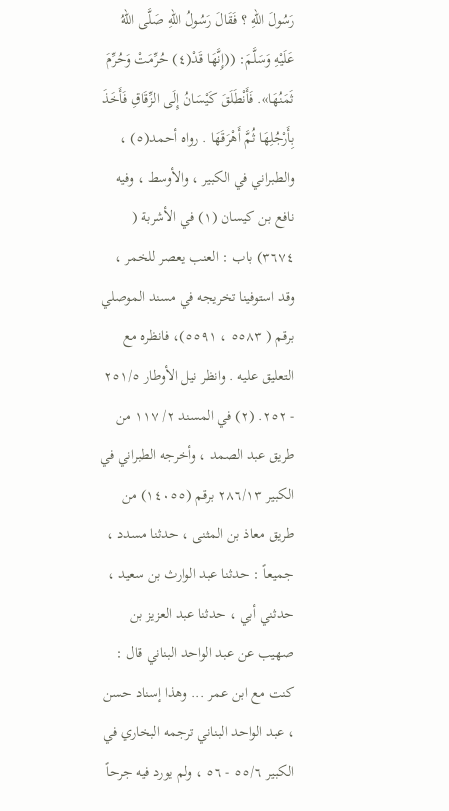رَسُولَ اللهِ ؟ فَقَالَ رَسُولُ اللهِ صَلَّى اللهُ عَلَيْهِ وَسَلَّمَ: ((إِنَّهَا قَدْ(٤) حُرِّمَتْ وَحُرِّمَ ثَمَنُهَا». فَأَنْطَلَقَ كَيْسَانُ إِلَى الزِّقَاقِ فَأَخَذَ بِأَرْجُلِهَا ثُمَّ أَهْرَقَهَا . رواه أحمد(٥) ، والطبراني في الكبير ، والأوسط ، وفيه نافع بن كيسان (١) في الأشربة ( ٣٦٧٤) باب : العنب يعصر للخمر ، وقد استوفينا تخريجه في مسند الموصلي برقم ( ٥٥٨٣ ، ٥٥٩١)، فانظره مع التعليق عليه . وانظر نيل الأوطار ٢٥١/٥ - ٢٥٢. (٢) في المسند ٢/ ١١٧ من طريق عبد الصمد ، وأخرجه الطبراني في الكبير ٢٨٦/١٣ برقم (١٤٠٥٥) من طريق معاذ بن المثنى ، حدثنا مسدد ، جميعاً : حدثنا عبد الوارث بن سعيد ، حدثني أبي ، حدثنا عبد العزيز بن صهيب عن عبد الواحد البناني قال : كنت مع ابن عمر ... وهذا إسناد حسن ، عبد الواحد البناني ترجمه البخاري في الكبير ٥٥/٦ - ٥٦ ، ولم يورد فيه جرحاً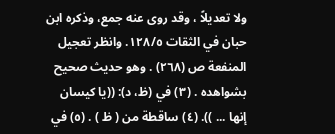ولا تعديلاً ، وقد روى عنه جمع، وذكره ابن حبان في الثقات ١٢٨/٥. وانظر تعجيل المنفعة ص (٢٦٨) . وهو حديث صحيح بشواهده . (٣) في (ظ، د): ((يا كيسان إنها ... )). (٤) ساقطة من ( ظ ) . (٥) في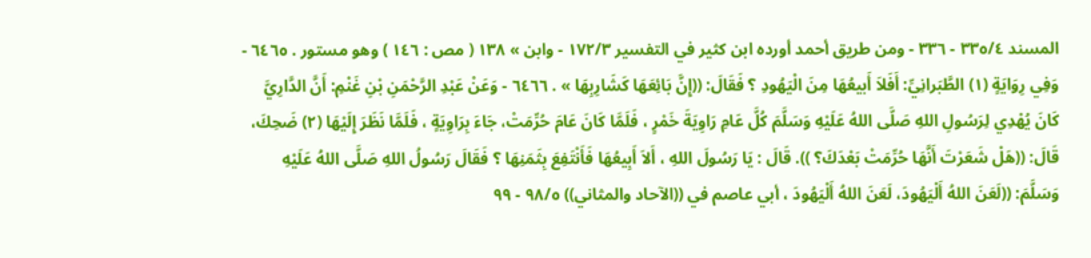المسند ٣٣٥/٤ - ٣٣٦ - ومن طريق أحمد أورده ابن كثير في التفسير ١٧٢/٣ - وابن » ١٣٨ ( مص : ١٤٦ ) وهو مستور . ٦٤٦٥ - وَفِي رِوَايَةٍ (١) الطَّبَرانِيِّ: أَفَلاَ أَبيعُهَا مِنَ الْيَهُودِ ؟ فَقَالَ: ((إِنَّ بَائِعَهَا كَشَارِبِهَا » . ٦٤٦٦ - وَعَنْ عَبْدِ الرَّحْمَنِ بْنِ غَنْمِ: أَنَّ الدَّارِيَّ كَانَ يُهْدِي لِرَسُولِ اللهِ صَلَّى اللهُ عَلَيْهِ وَسَلَّمَ كُلَّ عَامِ رَاوِيَةَ خَمْرٍ ، فَلَمَّا كَانَ عَامَ حُرِّمَتْ، جَاءَ بِرَاوِيَةٍ ، فَلَمَّا نَظَرَ إِلَيْهَا (٢) ضَحِكَ، قَالَ: ((هَلْ شَعَرْتَ أَنَّهَا حُرِّمَتْ بَعْدَكَ؟ )). قَالَ : يَا رَسُولَ اللهِ ، أَلاَ أَبِيعُهَا فَأَنْتَفِعَ بِثَمَنِهَا ؟ فَقَالَ رَسُولُ اللهِ صَلَّى اللهُ عَلَيْهِ وَسَلَّمَ: ((لَعَنَ اللهُ أَلْيَهُودَ، لَعَنَ اللهُ أَلْيَهُودَ ، أبي عاصم في ((الآحاد والمثاني)) ٩٨/٥ - ٩٩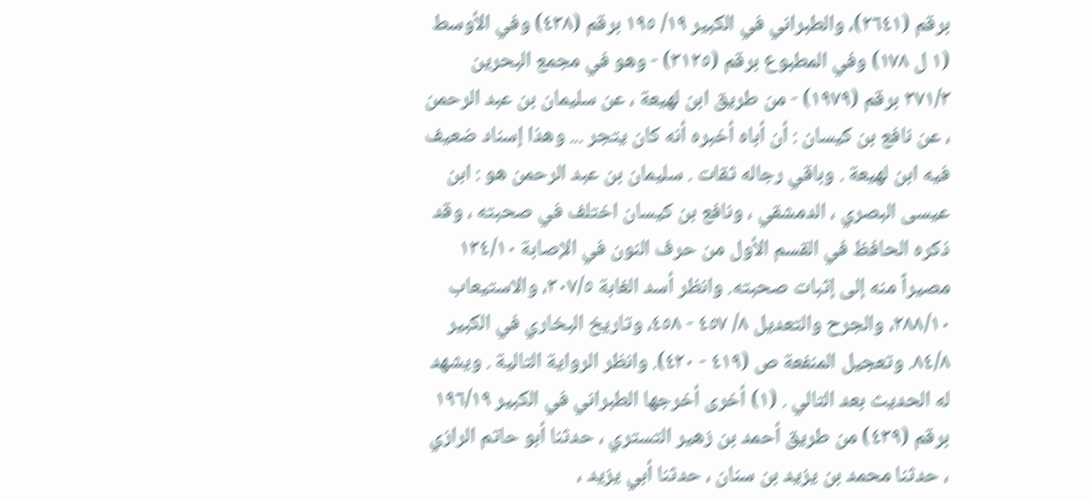برقم (٢٦٤١)، والطبراني في الكبير ١٩/ ١٩٥ برقم (٤٣٨) وفي الأوسط (١ ل ١٧٨) وفي المطبوع برقم (٣١٢٥) - وهو في مجمع البحرين ٣٧١/٣ برقم (١٩٧٩) - من طريق ابن لهيعة ، عن سليمان بن عبد الرحمن ، عن نافع بن كيسان : أن أباه أخبره أنه كان يتجر ... وهذا إسناد ضعيف فيه ابن لهيعة . وباقي رجاله ثقات . سليمان بن عبد الرحمن هو : ابن عيسى البصري ، الدمشقي ، ونافع بن كيسان اختلف في صحبته ، وقد ذكره الحافظ في القسم الأول من حرف النون في الإصابة ١٣٤/١٠ مصيراً منه إلى إثبات صحبته. وانظر أسد الغابة ٣٠٧/٥، والاستيعاب ٢٨٨/١٠، والجرح والتعديل ٨/ ٤٥٧ - ٤٥٨، وتاريخ البخاري في الكبير ٨٤/٨. وتعجيل المنفعة ص (٤١٩ - ٤٢٠). وانظر الرواية التالية . ويشهد له الحديث بعد التالي . (١) أخرى أخرجها الطبراني في الكبير ١٩٦/١٩ برقم (٤٣٩) من طريق أحمد بن زهير التستري ، حدثنا أبو حاتم الرازي ، حدثنا محمد بن يزيد بن سنان ، حدثنا أبي یزید ،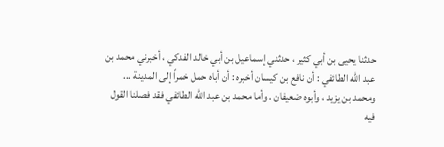حدثنا يحيى بن أبي كثير ، حدثني إسماعيل بن أبي خالد الفدكي ، أخبرني محمد بن عبد الله الطائفي : أن نافع بن كيسان أخبره : أن أباه حمل خمراً إلى المدينة ... ومحمد بن يزيد ، وأبوه ضعيفان . وأما محمد بن عبد الله الطائفي فقد فصلنا القول فيه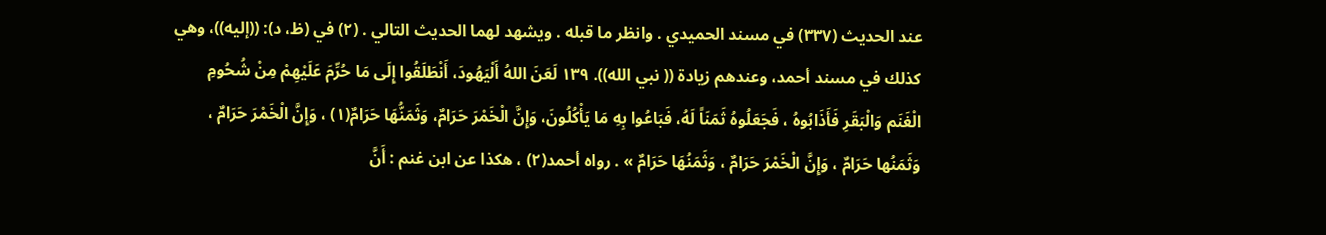عند الحديث (٣٣٧) في مسند الحميدي . وانظر ما قبله . ويشهد لهما الحديث التالي . (٢) في (ظ، د): ((إليه))، وهي كذلك في مسند أحمد، وعندهم زيادة (( نبي الله)). ١٣٩ لَعَنَ اللهُ أَلْيَهُودَ، أَنْطَلَقُوا إِلَى مَا حُرِّمَ عَلَيْهِمْ مِنْ شُحُومِ الْغَنَم وَالْبَقَرِ فَأَذَابُوهُ ، فَجَعَلُوهُ ثَمَنَاً لَهُ، فَبَاعُوا بِهِ مَا يَأْكُلُونَ، وَإِنَّ الْخَمْرَ حَرَامٌ، وَثَمَنُّهَا حَرَامٌ(١) ، وَإِنَّ الْخَمْرَ حَرَامٌ ، وَثَمَنُها حَرَامٌ ، وَإِنَّ الْخَمْرَ حَرَامٌ ، وَثَمَنُهَا حَرَامٌ » . رواه أحمد(٢) ، هكذا عن ابن غنم : أَنَّ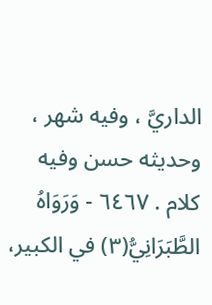الداريَّ ، وفيه شهر ، وحديثه حسن وفيه كلام . ٦٤٦٧ - وَرَوَاهُ الطَّبَرَانِيُّ(٣) في الكبير،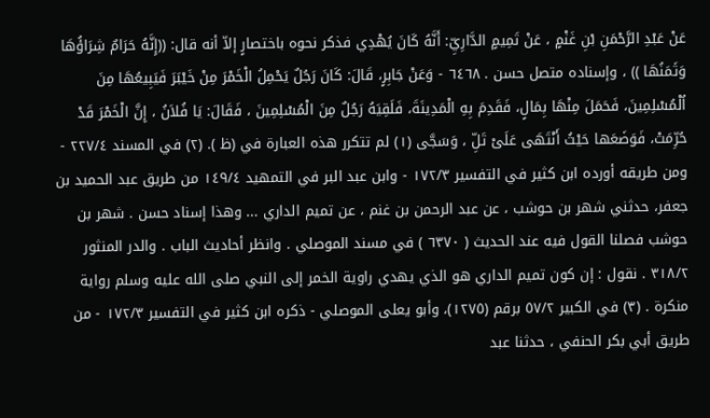عَنْ عَبْدِ الرَّحْمَنِ بْنِ غَنْمٍ ، عَنْ تَمِيمٍ الدَّارِيِّ: أَنَّهُ كَانَ يُهْدِي فذكر نحوه باختصارٍ إلاّ أنه قال: ((إِنَّهُ حَرَامٌ شِرَاؤُهَا وَثَمَنُهَا )) ، وإسناده متصل حسن . ٦٤٦٨ - وَعَنْ جَابِرٍ، قَالَ: كَانَ رَجُلٌ يَحْمِلُ الْخَمْرَ مِنْ خَيْبَرَ فَيَبِيعُهَا مِنَ اُلْمُسْلِمِينَ، فَحَمَلَ مِنْهَا بِمَالٍ، فَقَدِمَ بِهِ الْمَدِينَةَ، فَلَقِيَهُ رَجُلٌ مِنَ الْمُسْلِمِينَ ، فَقَالَ: يَا فُلاَنُ ، إِنَّ الْخَمْرَ قَدْ حُرِّمَتْ، فَوَضَعَها حَيْثُ أَنْتَهَى عَلَىْ تَلِّ ، وَسَجَّى (١) لم تتكرر هذه العبارة في (ظ ). (٢) في المسند ٢٢٧/٤ - ومن طريقه أورده ابن كثير في التفسير ١٧٢/٣ - وابن عبد البر في التمهيد ١٤٩/٤ من طريق عبد الحميد بن جعفر، حدثني شهر بن حوشب ، عن عبد الرحمن بن غنم ، عن تميم الداري ... وهذا إسناد حسن . شهر بن حوشب فصلنا القول فيه عند الحديث ( ٦٣٧٠ ) في مسند الموصلي . وانظر أحاديث الباب . والدر المنثور ٣١٨/٢ . نقول : إن كون تميم الداري هو الذي يهدي راوية الخمر إلى النبي صلى الله عليه وسلم رواية منكرة . (٣) في الكبير ٥٧/٢ برقم (١٢٧٥)، وأبو يعلى الموصلي - ذكره ابن كثير في التفسير ١٧٢/٣ - من طريق أبي بكر الحنفي ، حدثنا عبد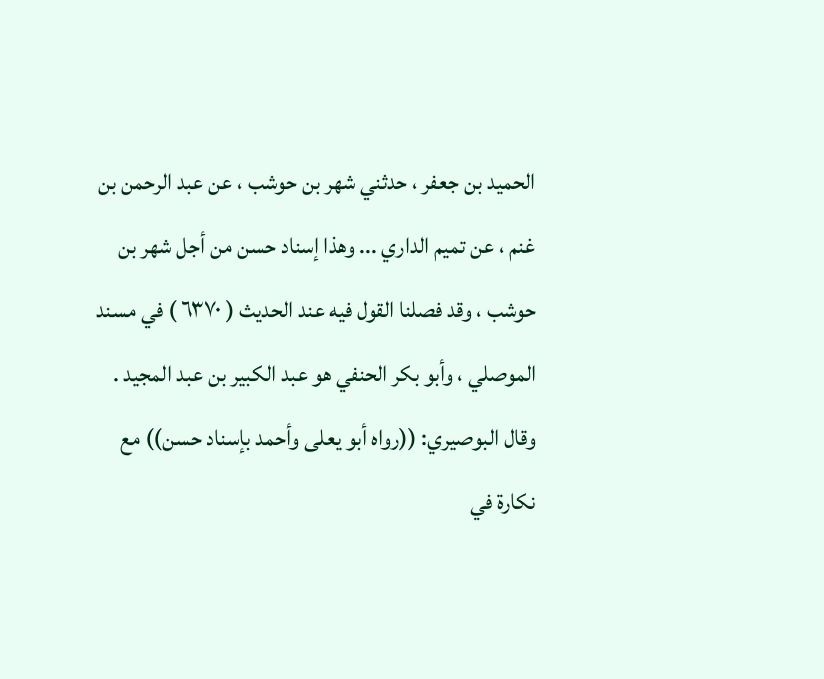الحميد بن جعفر ، حدثني شهر بن حوشب ، عن عبد الرحمن بن غنم ، عن تميم الداري ... وهذا إسناد حسن من أجل شهر بن حوشب ، وقد فصلنا القول فيه عند الحديث ( ٦٣٧٠ ) في مسند الموصلي ، وأبو بكر الحنفي هو عبد الكبير بن عبد المجيد . وقال البوصيري: ((رواه أبو يعلى وأحمد بإسناد حسن)) مع نكارة في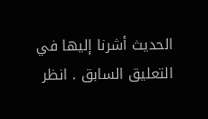الحديث أشرنا إليها في التعليق السابق . انظر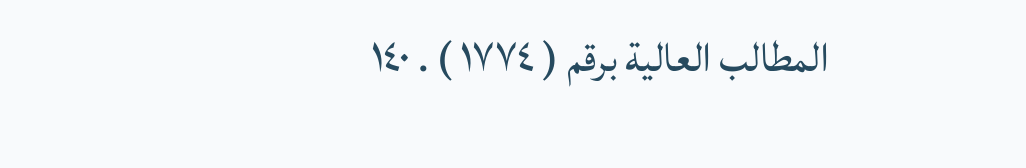المطالب العالية برقم ( ١٧٧٤ ) . ١٤٠